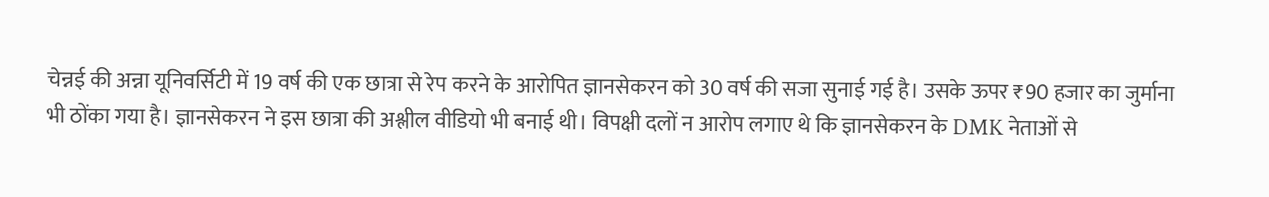चेन्नई की अन्ना यूनिवर्सिटी में 19 वर्ष की एक छात्रा से रेप करने के आरोपित ज्ञानसेकरन को 30 वर्ष की सजा सुनाई गई है। उसके ऊपर ₹90 हजार का जुर्माना भी ठोंका गया है। ज्ञानसेकरन ने इस छात्रा की अश्लील वीडियो भी बनाई थी। विपक्षी दलों न आरोप लगाए थे कि ज्ञानसेकरन के DMK नेताओं से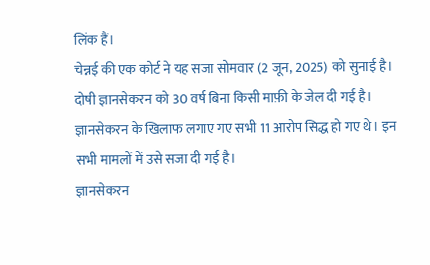लिंक हैं।
चेन्नई की एक कोर्ट ने यह सजा सोमवार (2 जून, 2025) को सुनाई है। दोषी ज्ञानसेकरन को 30 वर्ष बिना किसी माफ़ी के जेल दी गई है। ज्ञानसेकरन के खिलाफ लगाए गए सभी 11 आरोप सिद्ध हो गए थे। इन सभी मामलों में उसे सजा दी गई है।
ज्ञानसेकरन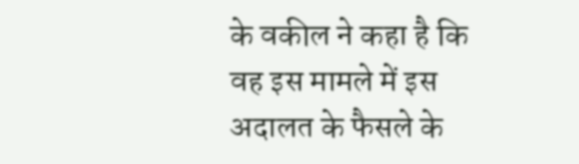के वकील ने कहा है कि वह इस मामले में इस अदालत के फैसले के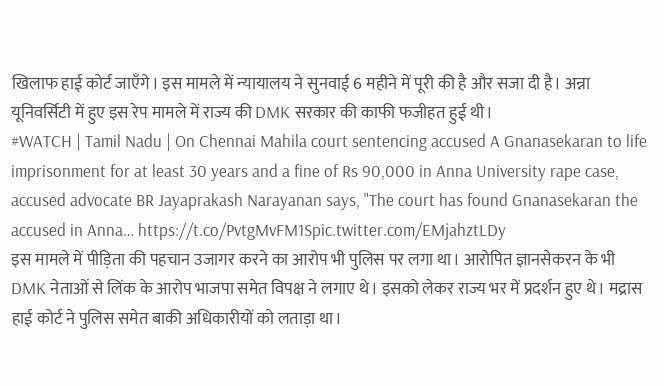खिलाफ हाई कोर्ट जाएँगे। इस मामले में न्यायालय ने सुनवाई 6 महीने में पूरी की है और सजा दी है। अन्ना यूनिवर्सिटी में हुए इस रेप मामले में राज्य की DMK सरकार की काफी फजीहत हुई थी।
#WATCH | Tamil Nadu | On Chennai Mahila court sentencing accused A Gnanasekaran to life imprisonment for at least 30 years and a fine of Rs 90,000 in Anna University rape case, accused advocate BR Jayaprakash Narayanan says, "The court has found Gnanasekaran the accused in Anna… https://t.co/PvtgMvFM1Spic.twitter.com/EMjahztLDy
इस मामले में पीड़िता की पहचान उजागर करने का आरोप भी पुलिस पर लगा था। आरोपित ज्ञानसेकरन के भी DMK नेताओं से लिंक के आरोप भाजपा समेत विपक्ष ने लगाए थे। इसको लेकर राज्य भर में प्रदर्शन हुए थे। मद्रास हाई कोर्ट ने पुलिस समेत बाकी अधिकारीयों को लताड़ा था।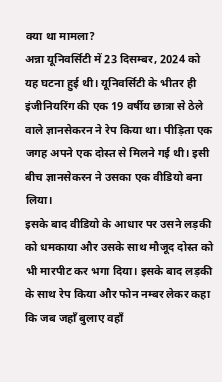क्या था मामला?
अन्ना यूनिवर्सिटी में 23 दिसम्बर, 2024 को यह घटना हुई थी। यूनिवर्सिटी के भीतर ही इंजीनियरिंग की एक 19 वर्षीय छात्रा से ठेले वाले ज्ञानसेकरन ने रेप किया था। पीड़िता एक जगह अपने एक दोस्त से मिलने गई थी। इसी बीच ज्ञानसेकरन ने उसका एक वीडियो बना लिया।
इसके बाद वीडियो के आधार पर उसने लड़की को धमकाया और उसके साथ मौजूद दोस्त को भी मारपीट कर भगा दिया। इसके बाद लड़की के साथ रेप किया और फोन नम्बर लेकर कहा कि जब जहाँ बुलाए वहाँ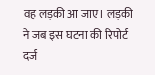वह लड़की आ जाए। लड़की ने जब इस घटना की रिपोर्ट दर्ज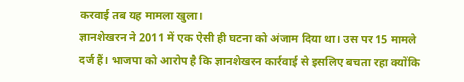करवाई तब यह मामला खुला।
ज्ञानशेखरन ने 2011 में एक ऐसी ही घटना को अंजाम दिया था। उस पर 15 मामले दर्ज हैं। भाजपा को आरोप है कि ज्ञानशेखरन कार्रवाई से इसलिए बचता रहा क्योंकि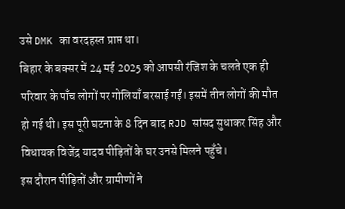उसे DMK का वरदहस्त प्राप्त था।
बिहार के बक्सर में 24 मई 2025 को आपसी रंजिश के चलते एक ही परिवार के पाँच लोगों पर गोलियाँ बरसाई गईं। इसमें तीन लोगों की मौत हो गई थी। इस पूरी घटना के 8 दिन बाद RJD सांसद सुधाकर सिंह और विधायक विजेंद्र यादव पीड़ितों के घर उनसे मिलने पहुँचे।
इस दौरान पीड़ितों और ग्रामीणों ने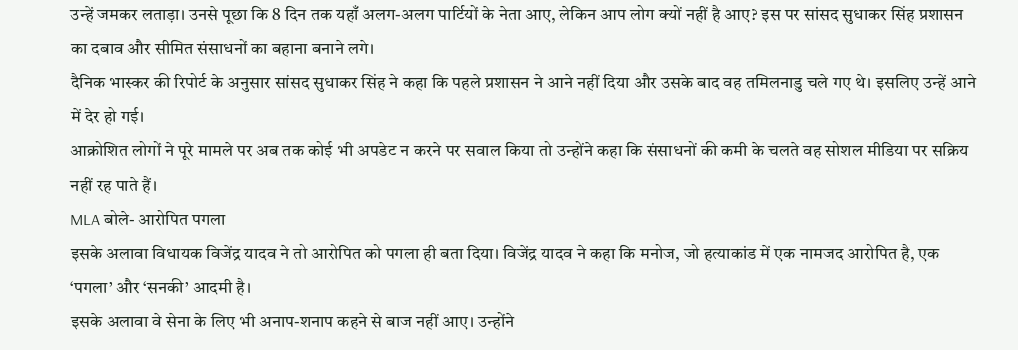उन्हें जमकर लताड़ा। उनसे पूछा कि 8 दिन तक यहाँ अलग-अलग पार्टियों के नेता आए, लेकिन आप लोग क्यों नहीं है आए? इस पर सांसद सुधाकर सिंह प्रशासन का दबाव और सीमित संसाधनों का बहाना बनाने लगे।
दैनिक भास्कर की रिपोर्ट के अनुसार सांसद सुधाकर सिंह ने कहा कि पहले प्रशासन ने आने नहीं दिया और उसके बाद वह तमिलनाडु चले गए थे। इसलिए उन्हें आने में देर हो गई।
आक्रोशित लोगों ने पूरे मामले पर अब तक कोई भी अपडेट न करने पर सवाल किया तो उन्होंने कहा कि संसाधनों की कमी के चलते वह सोशल मीडिया पर सक्रिय नहीं रह पाते हैं।
MLA बोले- आरोपित पगला
इसके अलावा विधायक विजेंद्र यादव ने तो आरोपित को पगला ही बता दिया। विजेंद्र यादव ने कहा कि मनोज, जो हत्याकांड में एक नामजद आरोपित है, एक ‘पगला’ और ‘सनकी’ आदमी है।
इसके अलावा वे सेना के लिए भी अनाप-शनाप कहने से बाज नहीं आए। उन्होंने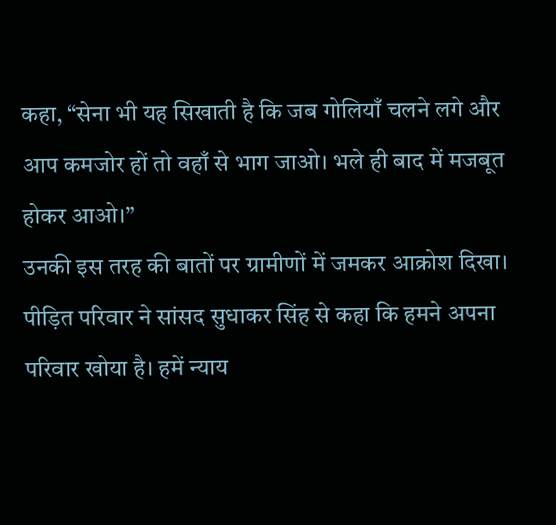कहा, “सेना भी यह सिखाती है कि जब गोलियाँ चलने लगे और आप कमजोर हों तो वहाँ से भाग जाओ। भले ही बाद में मजबूत होकर आओ।”
उनकी इस तरह की बातों पर ग्रामीणों में जमकर आक्रोश दिखा। पीड़ित परिवार ने सांसद सुधाकर सिंह से कहा कि हमने अपना परिवार खोया है। हमें न्याय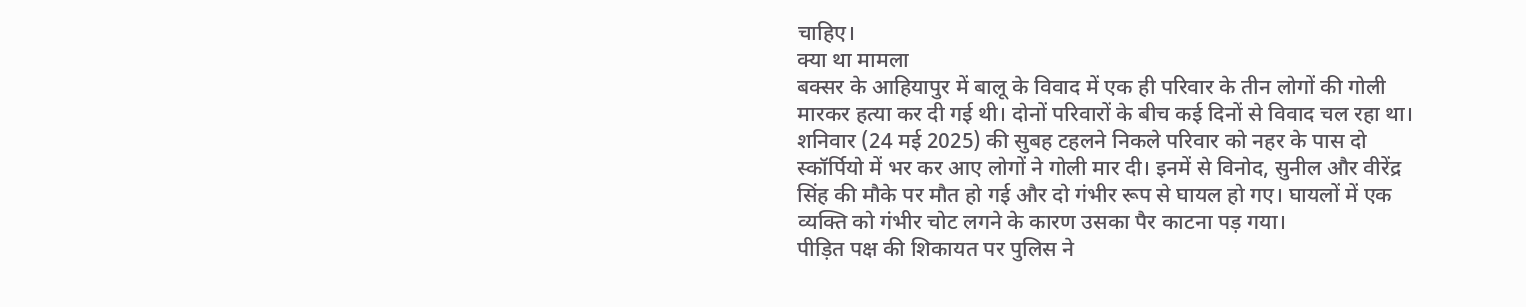चाहिए।
क्या था मामला
बक्सर के आहियापुर में बालू के विवाद में एक ही परिवार के तीन लोगों की गोली मारकर हत्या कर दी गई थी। दोनों परिवारों के बीच कई दिनों से विवाद चल रहा था।
शनिवार (24 मई 2025) की सुबह टहलने निकले परिवार को नहर के पास दो स्कॉर्पियो में भर कर आए लोगों ने गोली मार दी। इनमें से विनोद, सुनील और वीरेंद्र सिंह की मौके पर मौत हो गई और दो गंभीर रूप से घायल हो गए। घायलों में एक व्यक्ति को गंभीर चोट लगने के कारण उसका पैर काटना पड़ गया।
पीड़ित पक्ष की शिकायत पर पुलिस ने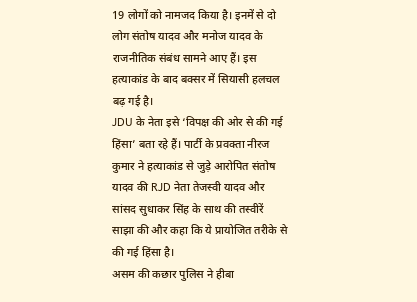19 लोगों को नामजद किया है। इनमें से दो लोग संतोष यादव और मनोज यादव के राजनीतिक संबंध सामने आए हैं। इस हत्याकांड के बाद बक्सर में सियासी हलचल बढ़ गई है।
JDU के नेता इसे ‘विपक्ष की ओर से की गई हिंसा’ बता रहे हैं। पार्टी के प्रवक्ता नीरज कुमार ने हत्याकांड से जुड़े आरोपित संतोष यादव की RJD नेता तेजस्वी यादव और सांसद सुधाकर सिंह के साथ की तस्वीरें साझा की और कहा कि ये प्रायोजित तरीके से की गई हिंसा है।
असम की कछार पुलिस ने हीबा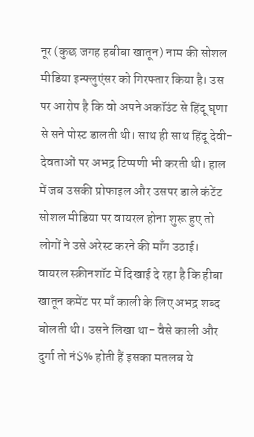नूर (कुछ जगह हबीबा खातून) नाम की सोशल मीडिया इन्फ्लुएंसर को गिरफ्तार किया है। उस पर आरोप है कि वो अपने अकॉउंट से हिंदू घृणा से सने पोस्ट डालती थी। साथ ही साथ हिंदू देवी-देवताओं पर अभद्र टिप्पणी भी करती थी। हाल में जब उसकी प्रोफाइल और उसपर डाले कंटेंट सोशल मीडिया पर वायरल होना शुरू हुए तो लोगों ने उसे अरेस्ट करने की माँग उठाई।
वायरल स्क्रीनशॉट में दिखाई दे रहा है कि हीबा खातून कमेंट पर माँ काली के लिए अभद्र शब्द बोलती थी। उसने लिखा था- वैसे काली और दुर्गा तो नं$% होती हैं इसका मतलब ये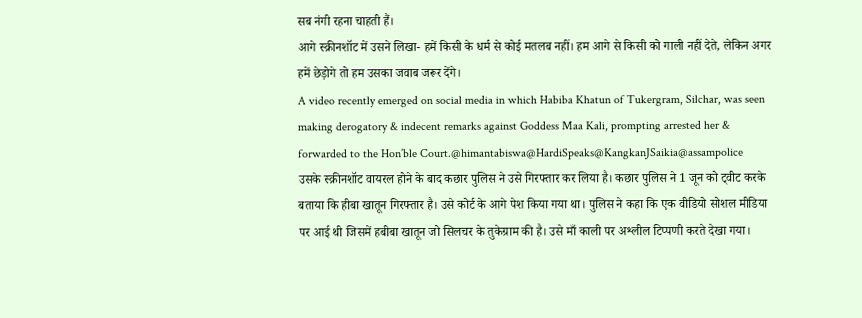सब नंगी रहना चाहती हैं।
आगे स्क्रीनशॉट में उसने लिखा- हमें किसी के धर्म से कोई मतलब नहीं। हम आगे से किसी को गाली नहीं देते, लेकिन अगर हमें छेड़ोगे तो हम उसका जवाब जरूर देंगे।
A video recently emerged on social media in which Habiba Khatun of Tukergram, Silchar, was seen making derogatory & indecent remarks against Goddess Maa Kali, prompting arrested her & forwarded to the Hon’ble Court.@himantabiswa@HardiSpeaks@KangkanJSaikia@assampolice
उसके स्क्रीनशॉट वायरल होने के बाद कछार पुलिस ने उसे गिरफ्तार कर लिया है। कछार पुलिस ने 1 जून को ट्वीट करके बताया कि हीबा खातून गिरफ्तार है। उसे कोर्ट के आगे पेश किया गया था। पुलिस ने कहा कि एक वीडियो सोशल मीडिया पर आई थी जिसमें हबीबा खातून जो सिलचर के तुकेग्राम की है। उसे माँ काली पर अश्लील टिप्पणी करते देखा गया।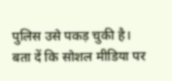पुलिस उसे पकड़ चुकी है।
बता दें कि सोशल मीडिया पर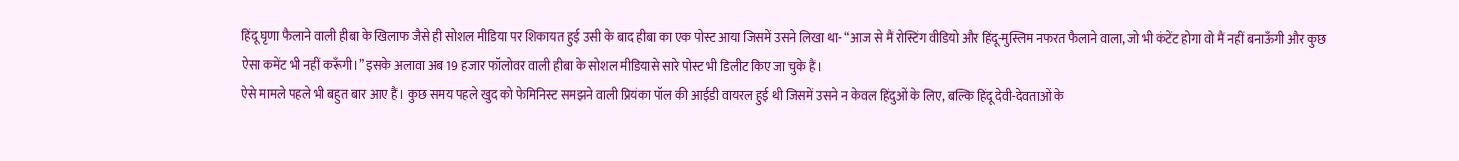हिंदू घृणा फैलाने वाली हीबा के खिलाफ जैसे ही सोशल मीडिया पर शिकायत हुई उसी के बाद हीबा का एक पोस्ट आया जिसमें उसने लिखा था- “आज से मैं रोस्टिंग वीडियो और हिंदू-मुस्लिम नफरत फैलाने वाला, जो भी कंटेंट होगा वो मैं नहीं बनाऊँगी और कुछ ऐसा कमेंट भी नहीं करूँगी।” इसके अलावा अब 19 हजार फॉलोवर वाली हीबा के सोशल मीडियासे सारे पोस्ट भी डिलीट किए जा चुके हैं।
ऐसे मामले पहले भी बहुत बार आए हैं। कुछ समय पहले खुद को फेमिनिस्ट समझने वाली प्रियंका पॉल की आईडी वायरल हुई थी जिसमें उसने न केवल हिंदुओं के लिए, बल्कि हिंदू देवी-देवताओं के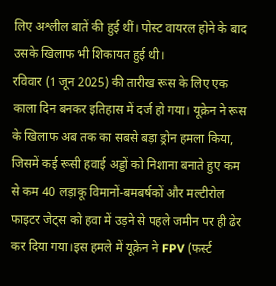लिए अश्लील बातें की हुई थीं। पोस्ट वायरल होने के बाद उसके खिलाफ भी शिकायत हुई थी।
रविवार (1 जून 2025) की तारीख रूस के लिए एक काला दिन बनकर इतिहास में दर्ज हो गया। यूक्रेन ने रूस के खिलाफ अब तक का सबसे बड़ा ड्रोन हमला किया, जिसमें कई रूसी हवाई अड्डों को निशाना बनाते हुए कम से कम 40 लड़ाकू विमानों-बमबर्षकों और मल्टीरोल फाइटर जेट्स को हवा में उड़ने से पहले जमीन पर ही ढेर कर दिया गया।इस हमले में यूक्रेन ने FPV (फर्स्ट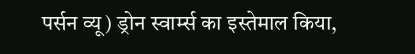पर्सन व्यू) ड्रोन स्वार्म्स का इस्तेमाल किया,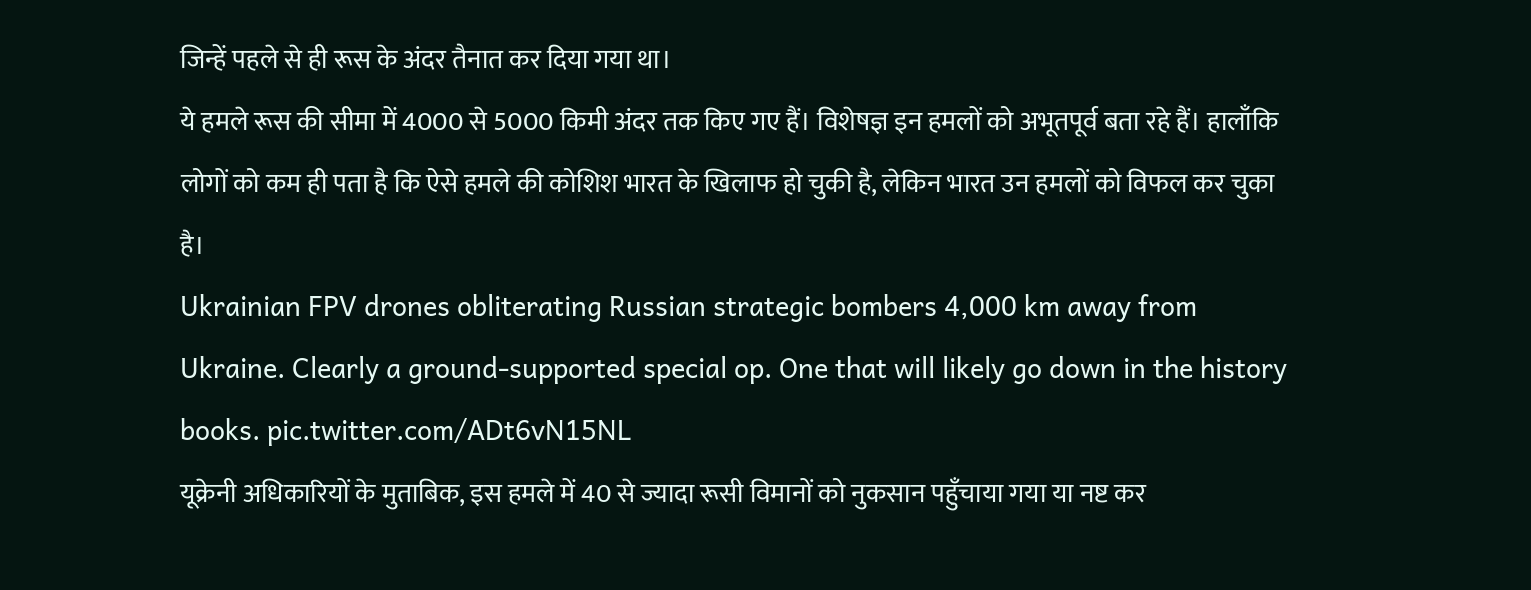जिन्हें पहले से ही रूस के अंदर तैनात कर दिया गया था।
ये हमले रूस की सीमा में 4000 से 5000 किमी अंदर तक किए गए हैं। विशेषज्ञ इन हमलों को अभूतपूर्व बता रहे हैं। हालाँकि लोगों को कम ही पता है कि ऐसे हमले की कोशिश भारत के खिलाफ हो चुकी है, लेकिन भारत उन हमलों को विफल कर चुका है।
Ukrainian FPV drones obliterating Russian strategic bombers 4,000 km away from Ukraine. Clearly a ground-supported special op. One that will likely go down in the history books. pic.twitter.com/ADt6vN15NL
यूक्रेनी अधिकारियों के मुताबिक, इस हमले में 40 से ज्यादा रूसी विमानों को नुकसान पहुँचाया गया या नष्ट कर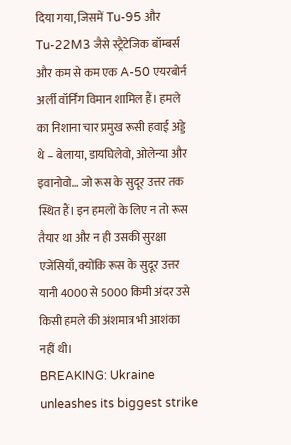दिया गया, जिसमें Tu-95 और Tu-22M3 जैसे स्ट्रैटेजिक बॉम्बर्स और कम से कम एक A-50 एयरबोर्न अर्ली वॉर्निंग विमान शामिल हैं। हमले का निशाना चार प्रमुख रूसी हवाई अड्डे थे – बेलाया, डायघिलेवो, ओलेन्या और इवानोवो… जो रूस के सुदूर उत्तर तक स्थित हैं। इन हमलों के लिए न तो रूस तैयार था और न ही उसकी सुरक्षा एजेंसियाँ, क्योंकि रूस के सुदूर उत्तर यानी 4000 से 5000 किमी अंदर उसे किसी हमले की अंशमात्र भी आशंका नहीं थी।
BREAKING: Ukraine unleashes its biggest strike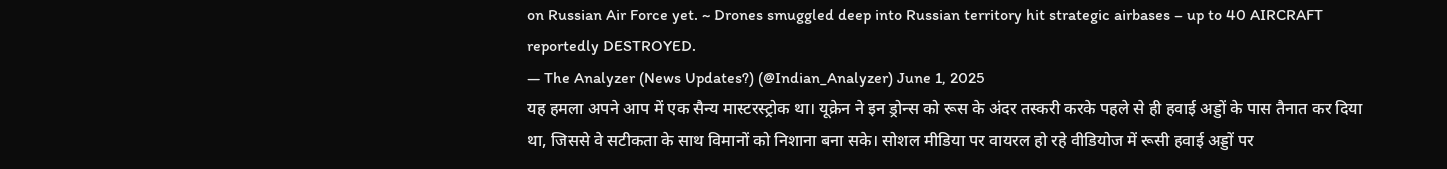on Russian Air Force yet. ~ Drones smuggled deep into Russian territory hit strategic airbases – up to 40 AIRCRAFT reportedly DESTROYED.
— The Analyzer (News Updates?) (@Indian_Analyzer) June 1, 2025
यह हमला अपने आप में एक सैन्य मास्टरस्ट्रोक था। यूक्रेन ने इन ड्रोन्स को रूस के अंदर तस्करी करके पहले से ही हवाई अड्डों के पास तैनात कर दिया था, जिससे वे सटीकता के साथ विमानों को निशाना बना सके। सोशल मीडिया पर वायरल हो रहे वीडियोज में रूसी हवाई अड्डों पर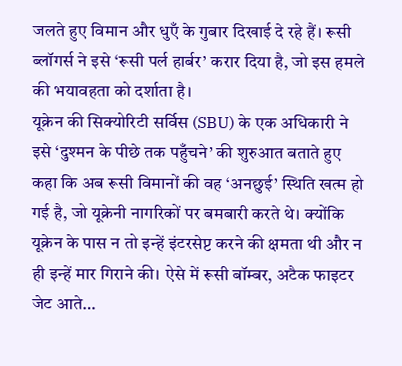जलते हुए विमान और धुएँ के गुबार दिखाई दे रहे हैं। रूसी ब्लॉगर्स ने इसे ‘रूसी पर्ल हार्बर’ करार दिया है, जो इस हमले की भयावहता को दर्शाता है।
यूक्रेन की सिक्योरिटी सर्विस (SBU) के एक अधिकारी ने इसे ‘दुश्मन के पीछे तक पहुँचने’ की शुरुआत बताते हुए कहा कि अब रूसी विमानों की वह ‘अनछुई’ स्थिति खत्म हो गई है, जो यूक्रेनी नागरिकों पर बमबारी करते थे। क्योंकि यूक्रेन के पास न तो इन्हें इंटरसेप्ट करने की क्षमता थी और न ही इन्हें मार गिराने की। ऐसे में रूसी बॉम्बर, अटैक फाइटर जेट आते…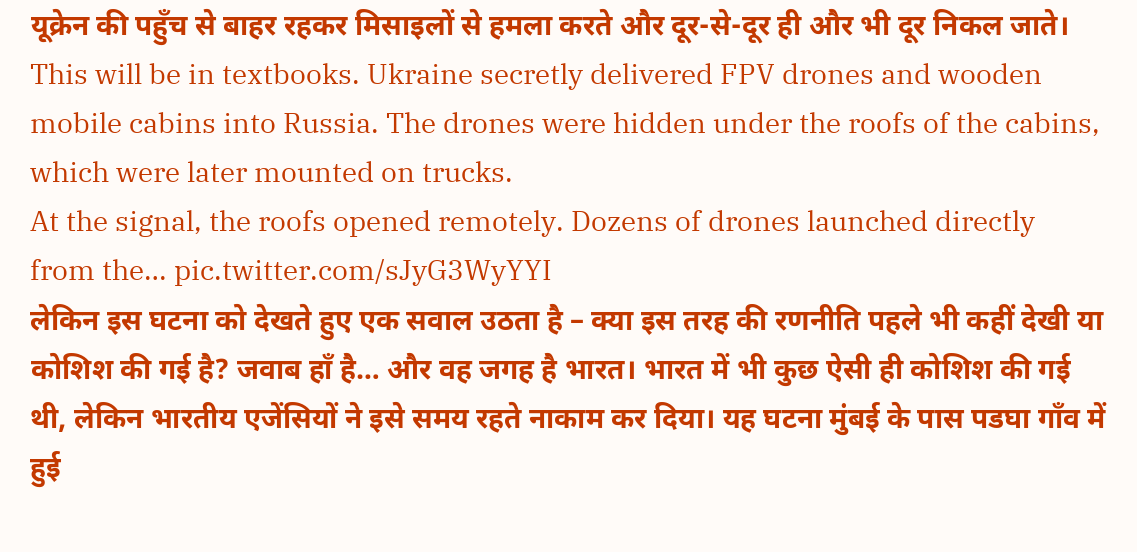यूक्रेन की पहुँच से बाहर रहकर मिसाइलों से हमला करते और दूर-से-दूर ही और भी दूर निकल जाते।
This will be in textbooks. Ukraine secretly delivered FPV drones and wooden mobile cabins into Russia. The drones were hidden under the roofs of the cabins, which were later mounted on trucks.
At the signal, the roofs opened remotely. Dozens of drones launched directly from the… pic.twitter.com/sJyG3WyYYI
लेकिन इस घटना को देखते हुए एक सवाल उठता है – क्या इस तरह की रणनीति पहले भी कहीं देखी या कोशिश की गई है? जवाब हाँ है… और वह जगह है भारत। भारत में भी कुछ ऐसी ही कोशिश की गई थी, लेकिन भारतीय एजेंसियों ने इसे समय रहते नाकाम कर दिया। यह घटना मुंबई के पास पडघा गाँव में हुई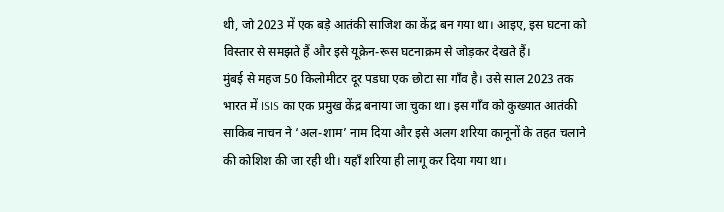थी, जो 2023 में एक बड़े आतंकी साजिश का केंद्र बन गया था। आइए, इस घटना को विस्तार से समझते हैं और इसे यूक्रेन-रूस घटनाक्रम से जोड़कर देखते हैं।
मुंबई से महज 50 किलोमीटर दूर पडघा एक छोटा सा गाँव है। उसे साल 2023 तक भारत में ISIS का एक प्रमुख केंद्र बनाया जा चुका था। इस गाँव को कुख्यात आतंकी साकिब नाचन ने ‘अल-शाम’ नाम दिया और इसे अलग शरिया कानूनों के तहत चलाने की कोशिश की जा रही थी। यहाँ शरिया ही लागू कर दिया गया था।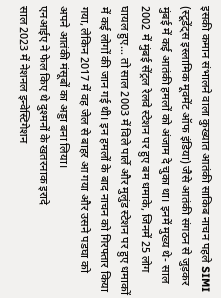इसकी कमान संभालने वाला कुख्यात आतंकी साकिब नाचन पहले SIMI (स्टूडेंट्स इस्लामिक मूवमेंट ऑफ इंडिया) जैसे आतंकी संगठन से जुड़कर मुंबई में कई आतंकी हमलों को अंजाम दे चुका था। इनमें मुख्य थे- साल 2002 में मुंबई सेंट्रल रेलवे स्टेशन पर हुए बम धमाके, जिनमें 25 लोग घायल हुए… तो साल 2003 में विले पार्ले और मुलुंड स्टेशन पर हुए धमाकों में कई लोगों की जान गई थी। इन हमलों के बाद नाचन को गिरफ्तार किया गया, लेकिन 2017 में वह जेल से बाहर आ गया और उसने पडघा को अपने आतंकी मंसूबों का अड्डा बना लिया।
एनआईए ने फेल किए थे दुश्मनों के खतरनाक इरादे
साल 2023 में नेशनल इन्वेस्टिगेशन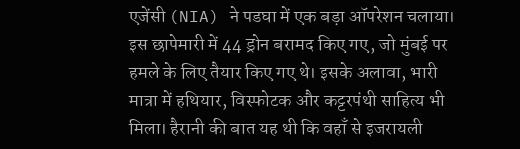एजेंसी (NIA) ने पडघा में एक बड़ा ऑपरेशन चलाया। इस छापेमारी में 44 ड्रोन बरामद किए गए, जो मुंबई पर हमले के लिए तैयार किए गए थे। इसके अलावा, भारी मात्रा में हथियार, विस्फोटक और कट्टरपंथी साहित्य भी मिला। हैरानी की बात यह थी कि वहाँ से इजरायली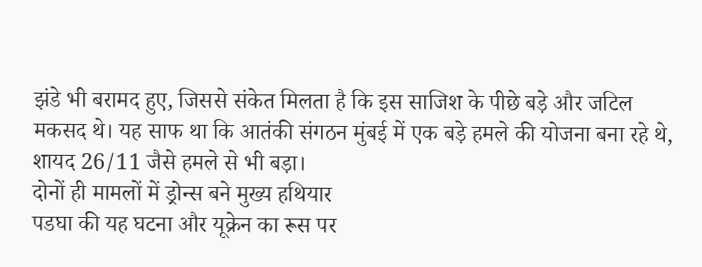झंडे भी बरामद हुए, जिससे संकेत मिलता है कि इस साजिश के पीछे बड़े और जटिल मकसद थे। यह साफ था कि आतंकी संगठन मुंबई में एक बड़े हमले की योजना बना रहे थे, शायद 26/11 जैसे हमले से भी बड़ा।
दोनों ही मामलों में ड्रोन्स बने मुख्य हथियार
पडघा की यह घटना और यूक्रेन का रूस पर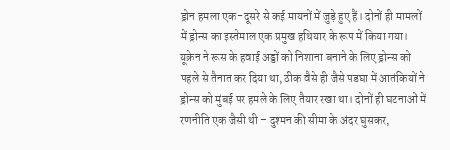ड्रोन हमला एक-दूसरे से कई मायनों में जुड़े हुए हैं। दोनों ही मामलों में ड्रोन्स का इस्तेमाल एक प्रमुख हथियार के रूप में किया गया। यूक्रेन ने रूस के हवाई अड्डों को निशाना बनाने के लिए ड्रोन्स को पहले से तैनात कर दिया था, ठीक वैसे ही जैसे पडघा में आतंकियों ने ड्रोन्स को मुंबई पर हमले के लिए तैयार रखा था। दोनों ही घटनाओं में रणनीति एक जैसी थी – दुश्मन की सीमा के अंदर घुसकर,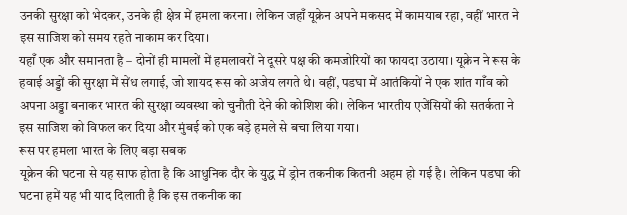उनकी सुरक्षा को भेदकर, उनके ही क्षेत्र में हमला करना। लेकिन जहाँ यूक्रेन अपने मकसद में कामयाब रहा, वहीं भारत ने इस साजिश को समय रहते नाकाम कर दिया।
यहाँ एक और समानता है – दोनों ही मामलों में हमलावरों ने दूसरे पक्ष की कमजोरियों का फायदा उठाया। यूक्रेन ने रूस के हवाई अड्डों की सुरक्षा में सेंध लगाई, जो शायद रूस को अजेय लगते थे। वहीं, पडघा में आतंकियों ने एक शांत गाँव को अपना अड्डा बनाकर भारत की सुरक्षा व्यवस्था को चुनौती देने की कोशिश की। लेकिन भारतीय एजेंसियों की सतर्कता ने इस साजिश को विफल कर दिया और मुंबई को एक बड़े हमले से बचा लिया गया।
रूस पर हमला भारत के लिए बड़ा सबक
यूक्रेन की घटना से यह साफ होता है कि आधुनिक दौर के युद्ध में ड्रोन तकनीक कितनी अहम हो गई है। लेकिन पडघा की घटना हमें यह भी याद दिलाती है कि इस तकनीक का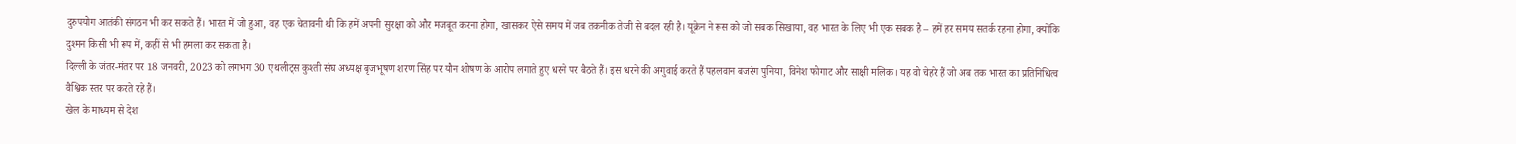दुरुपयोग आतंकी संगठन भी कर सकते हैं। भारत में जो हुआ, वह एक चेतावनी थी कि हमें अपनी सुरक्षा को और मजबूत करना होगा, खासकर ऐसे समय में जब तकनीक तेजी से बदल रही है। यूक्रेन ने रूस को जो सबक सिखाया, वह भारत के लिए भी एक सबक है – हमें हर समय सतर्क रहना होगा, क्योंकि दुश्मन किसी भी रूप में, कहीं से भी हमला कर सकता है।
दिल्ली के जंतर-मंतर पर 18 जनवरी, 2023 को लगभग 30 एथलीट्स कुश्ती संघ अध्यक्ष बृजभूषण शरण सिंह पर यौन शोषण के आरोप लगाते हुए धरने पर बैठते हैं। इस धरने की अगुवाई करते हैं पहलवान बजरंग पुनिया, विनेश फोगाट और साक्षी मलिक। यह वो चेहरे हैं जो अब तक भारत का प्रतिनिधित्व वैश्विक स्तर पर करते रहे हैं।
खेल के माध्यम से देश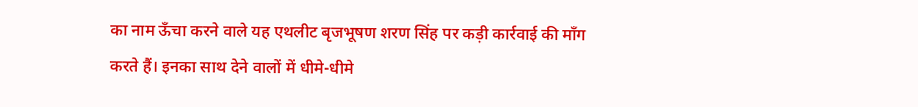का नाम ऊँचा करने वाले यह एथलीट बृजभूषण शरण सिंह पर कड़ी कार्रवाई की माँग करते हैं। इनका साथ देने वालों में धीमे-धीमे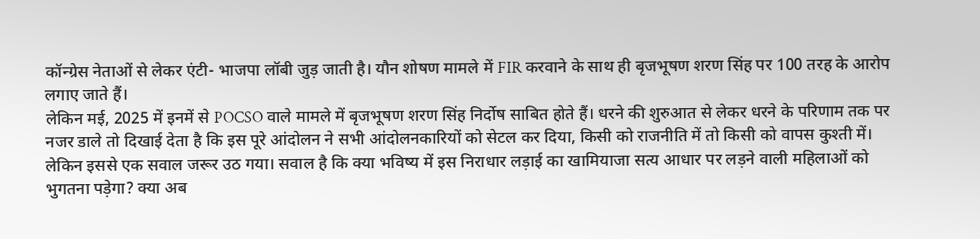कॉन्ग्रेस नेताओं से लेकर एंटी- भाजपा लॉबी जुड़ जाती है। यौन शोषण मामले में FIR करवाने के साथ ही बृजभूषण शरण सिंह पर 100 तरह के आरोप लगाए जाते हैं।
लेकिन मई, 2025 में इनमें से POCSO वाले मामले में बृजभूषण शरण सिंह निर्दोष साबित होते हैं। धरने की शुरुआत से लेकर धरने के परिणाम तक पर नजर डाले तो दिखाई देता है कि इस पूरे आंदोलन ने सभी आंदोलनकारियों को सेटल कर दिया, किसी को राजनीति में तो किसी को वापस कुश्ती में।
लेकिन इससे एक सवाल जरूर उठ गया। सवाल है कि क्या भविष्य में इस निराधार लड़ाई का खामियाजा सत्य आधार पर लड़ने वाली महिलाओं को भुगतना पड़ेगा? क्या अब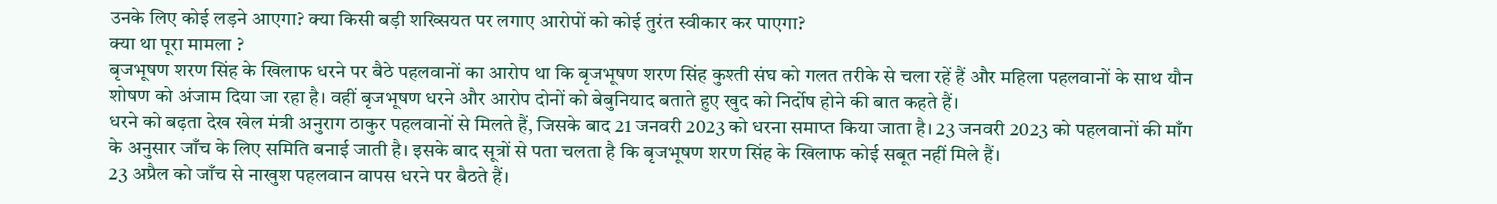उनके लिए कोई लड़ने आएगा? क्या किसी बड़ी शख्सियत पर लगाए आरोपों को कोई तुरंत स्वीकार कर पाएगा?
क्या था पूरा मामला ?
बृजभूषण शरण सिंह के खिलाफ धरने पर बैठे पहलवानों का आरोप था कि बृजभूषण शरण सिंह कुश्ती संघ को गलत तरीके से चला रहें हैं और महिला पहलवानों के साथ यौन शोषण को अंजाम दिया जा रहा है। वहीं बृजभूषण धरने और आरोप दोनों को बेबुनियाद बताते हुए खुद को निर्दोष होने की बात कहते हैं।
धरने को बढ़ता देख खेल मंत्री अनुराग ठाकुर पहलवानों से मिलते हैं, जिसके बाद 21 जनवरी 2023 को धरना समाप्त किया जाता है। 23 जनवरी 2023 को पहलवानों की माँग के अनुसार जाँच के लिए समिति बनाई जाती है। इसके बाद सूत्रों से पता चलता है कि बृजभूषण शरण सिंह के खिलाफ कोई सबूत नहीं मिले हैं।
23 अप्रैल को जाँच से नाखुश पहलवान वापस धरने पर बैठते हैं।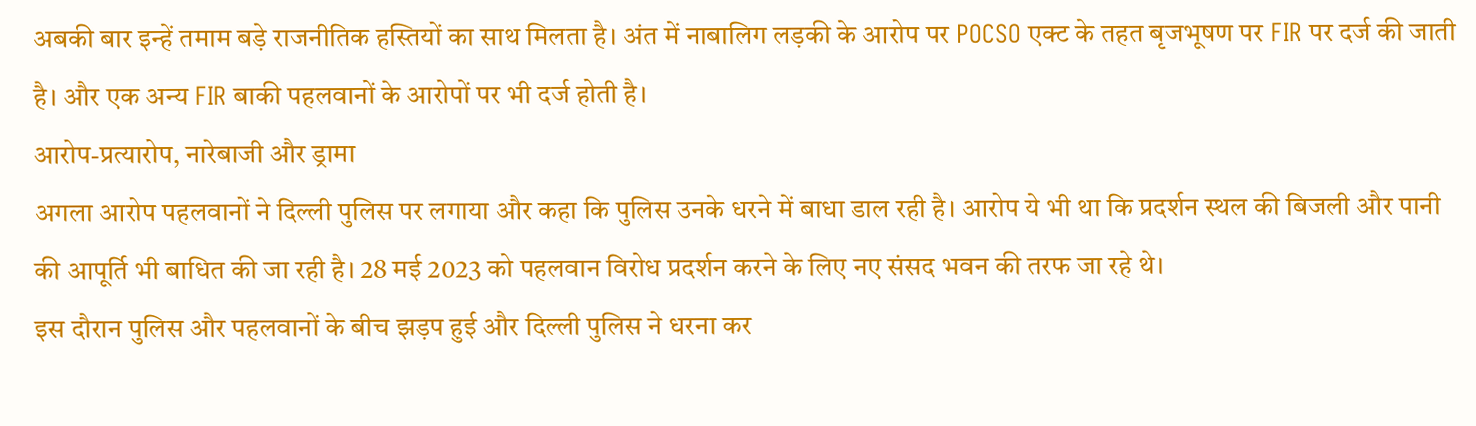अबकी बार इन्हें तमाम बड़े राजनीतिक हस्तियों का साथ मिलता है। अंत में नाबालिग लड़की के आरोप पर POCSO एक्ट के तहत बृजभूषण पर FIR पर दर्ज की जाती है। और एक अन्य FIR बाकी पहलवानों के आरोपों पर भी दर्ज होती है।
आरोप-प्रत्यारोप, नारेबाजी और ड्रामा
अगला आरोप पहलवानों ने दिल्ली पुलिस पर लगाया और कहा कि पुलिस उनके धरने में बाधा डाल रही है। आरोप ये भी था कि प्रदर्शन स्थल की बिजली और पानी की आपूर्ति भी बाधित की जा रही है। 28 मई 2023 को पहलवान विरोध प्रदर्शन करने के लिए नए संसद भवन की तरफ जा रहे थे।
इस दौरान पुलिस और पहलवानों के बीच झड़प हुई और दिल्ली पुलिस ने धरना कर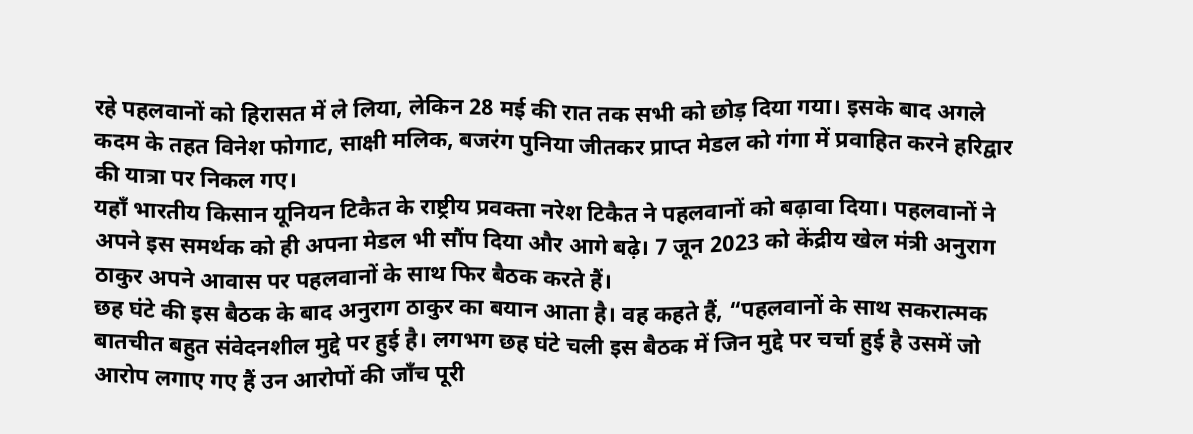रहे पहलवानों को हिरासत में ले लिया, लेकिन 28 मई की रात तक सभी को छोड़ दिया गया। इसके बाद अगले कदम के तहत विनेश फोगाट, साक्षी मलिक, बजरंग पुनिया जीतकर प्राप्त मेडल को गंगा में प्रवाहित करने हरिद्वार की यात्रा पर निकल गए।
यहाँ भारतीय किसान यूनियन टिकैत के राष्ट्रीय प्रवक्ता नरेश टिकैत ने पहलवानों को बढ़ावा दिया। पहलवानों ने अपने इस समर्थक को ही अपना मेडल भी सौंप दिया और आगे बढ़े। 7 जून 2023 को केंद्रीय खेल मंत्री अनुराग ठाकुर अपने आवास पर पहलवानों के साथ फिर बैठक करते हैं।
छह घंटे की इस बैठक के बाद अनुराग ठाकुर का बयान आता है। वह कहते हैं, “पहलवानों के साथ सकरात्मक बातचीत बहुत संवेदनशील मुद्दे पर हुई है। लगभग छह घंटे चली इस बैठक में जिन मुद्दे पर चर्चा हुई है उसमें जो आरोप लगाए गए हैं उन आरोपों की जाँच पूरी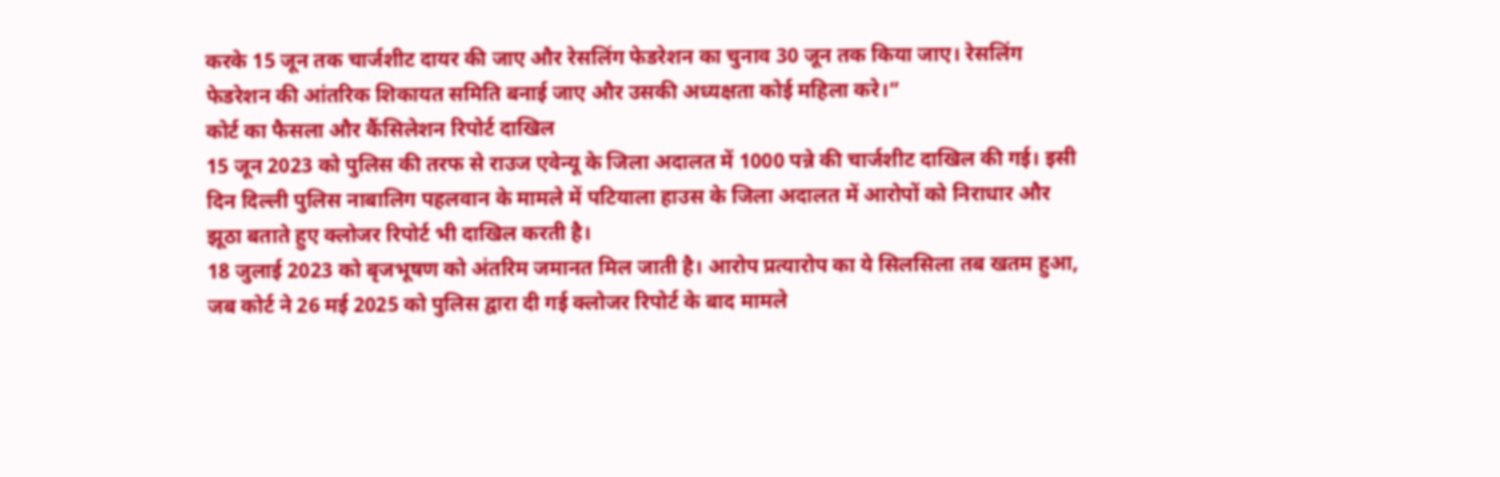करके 15 जून तक चार्जशीट दायर की जाए और रेसलिंग फेडरेशन का चुनाव 30 जून तक किया जाए। रेसलिंग फेडरेशन की आंतरिक शिकायत समिति बनाई जाए और उसकी अध्यक्षता कोई महिला करे।”
कोर्ट का फैसला और कैंसिलेशन रिपोर्ट दाखिल
15 जून 2023 को पुलिस की तरफ से राउज एवेन्यू के जिला अदालत में 1000 पन्ने की चार्जशीट दाखिल की गई। इसी दिन दिल्ली पुलिस नाबालिग पहलवान के मामले में पटियाला हाउस के जिला अदालत में आरोपों को निराधार और झूठा बताते हुए क्लोजर रिपोर्ट भी दाखिल करती है।
18 जुलाई 2023 को बृजभूषण को अंतरिम जमानत मिल जाती है। आरोप प्रत्यारोप का ये सिलसिला तब खतम हुआ, जब कोर्ट ने 26 मई 2025 को पुलिस द्वारा दी गई क्लोजर रिपोर्ट के बाद मामले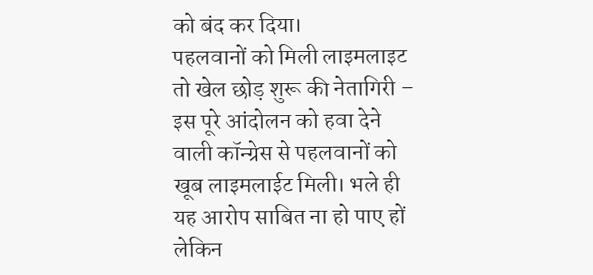को बंद कर दिया।
पहलवानों को मिली लाइमलाइट तो खेल छोड़ शुरू की नेतागिरी –
इस पूरे आंदोलन को हवा देने वाली कॉन्ग्रेस से पहलवानों को खूब लाइमलाईट मिली। भले ही यह आरोप साबित ना हो पाए हों लेकिन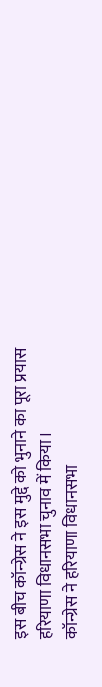इस बीच कॉन्ग्रेस ने इस मुद्दे को भुनाने का पूरा प्रयास हरियाणा विधानसभा चुनाव में किया।
कॉन्ग्रेस ने हरियाणा विधानसभा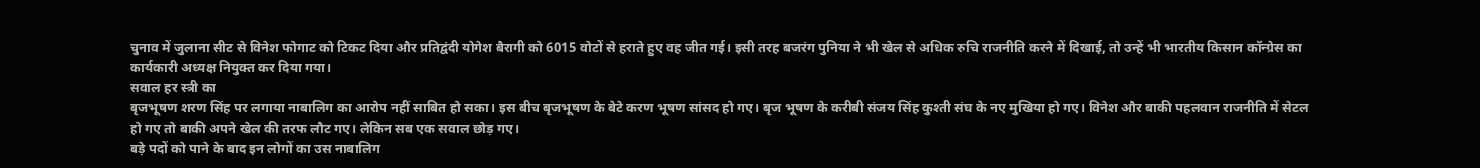चुनाव में जुलाना सीट से विनेश फोगाट को टिकट दिया और प्रतिद्वंदी योगेश बैरागी को 6015 वोटों से हराते हुए वह जीत गई। इसी तरह बजरंग पुनिया ने भी खेल से अधिक रुचि राजनीति करने में दिखाई, तो उन्हें भी भारतीय किसान कॉन्ग्रेस का कार्यकारी अध्यक्ष नियुक्त कर दिया गया।
सवाल हर स्त्री का
बृजभूषण शरण सिंह पर लगाया नाबालिग का आरोप नहीं साबित हो सका। इस बीच बृजभूषण के बेटे करण भूषण सांसद हो गए। बृज भूषण के करीबी संजय सिंह कुश्ती संघ के नए मुखिया हो गए। विनेश और बाकी पहलवान राजनीति में सेटल हो गए तो बाकी अपने खेल की तरफ लौट गए। लेकिन सब एक सवाल छोड़ गए।
बड़े पदों को पाने के बाद इन लोगों का उस नाबालिग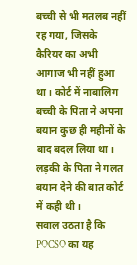बच्ची से भी मतलब नहीं रह गया, जिसके कैरियर का अभी आगाज भी नहीं हुआ था। कोर्ट में नाबालिग बच्ची के पिता ने अपना बयान कुछ ही महीनों के बाद बदल लिया था। लड़की के पिता ने गलत बयान देने की बात कोर्ट में कही थी।
सवाल उठता है कि POCSO का यह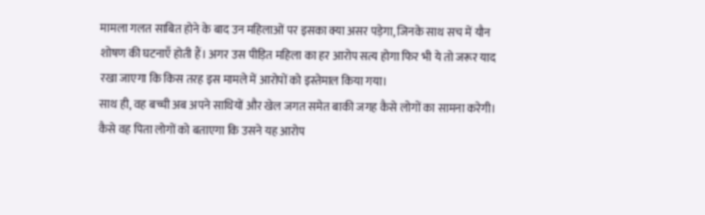मामला गलत साबित होने के बाद उन महिलाओं पर इसका क्या असर पड़ेगा, जिनके साथ सच में यौन शोषण की घटनाएँ होती हैं। अगर उस पीड़ित महिला का हर आरोप सत्य होगा फिर भी ये तो जरूर याद रखा जाएगा कि किस तरह इस मामले में आरोपों को इस्तेमाल किया गया।
साथ ही, वह बच्ची अब अपने साथियों और खेल जगत समेत बाकी जगह कैसे लोगों का सामना करेगी। कैसे वह पिता लोगों को बताएगा कि उसने यह आरोप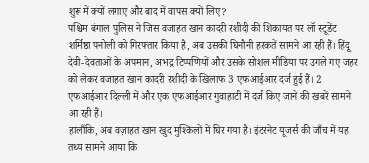शुरू में क्यों लगाए और बाद में वापस क्यों लिए?
पश्चिम बंगाल पुलिस ने जिस वजाहत खान कादरी रशीदी की शिकायत पर लॉ स्टूडेंट शर्मिष्ठा पनोली को गिरफ्तार किया है, अब उसकी घिनौनी हरकतें सामने आ रही हैं। हिंदू देवी-देवताओं के अपमान, अभद्र टिप्पणियों और उसके सोशल मीडिया पर उगले गए जहर को लेकर वजाहत खान कादरी रशीदी के खिलाफ 3 एफआईआर दर्ज हुई हैं। 2 एफआईआर दिल्ली में और एक एफआईआर गुवाहाटी में दर्ज किए जाने की खबरें सामने आ रही हैं।
हालाँकि, अब वज़ाहत खान खुद मुश्किलों में घिर गया है। इंटरनेट यूजर्स की जाँच में यह तथ्य सामने आया कि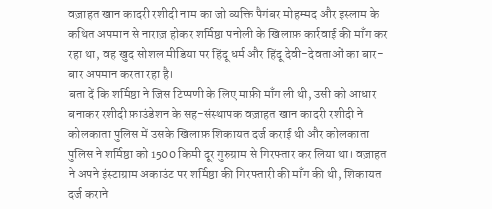वज़ाहत खान कादरी रशीदी नाम का जो व्यक्ति पैगंबर मोहम्मद और इस्लाम के कथित अपमान से नाराज़ होकर शर्मिष्ठा पनोली के खिलाफ़ कार्रवाई की माँग कर रहा था, वह खुद सोशल मीडिया पर हिंदू धर्म और हिंदू देवी-देवताओं का बार-बार अपमान करता रहा है।
बता दें कि शर्मिष्ठा ने जिस टिप्पणी के लिए माफ़ी माँग ली थी, उसी को आधार बनाकर रशीदी फ़ाउंडेशन के सह-संस्थापक वज़ाहत खान कादरी रशीदी ने कोलकाता पुलिस में उसके खिलाफ़ शिकायत दर्ज कराई थी और कोलकाता पुलिस ने शर्मिष्ठा को 1500 किमी दूर गुरुग्राम से गिरफ्तार कर लिया था। वज़ाहत ने अपने इंस्टाग्राम अकाउंट पर शर्मिष्ठा की गिरफ्तारी की माँग की थी, शिकायत दर्ज कराने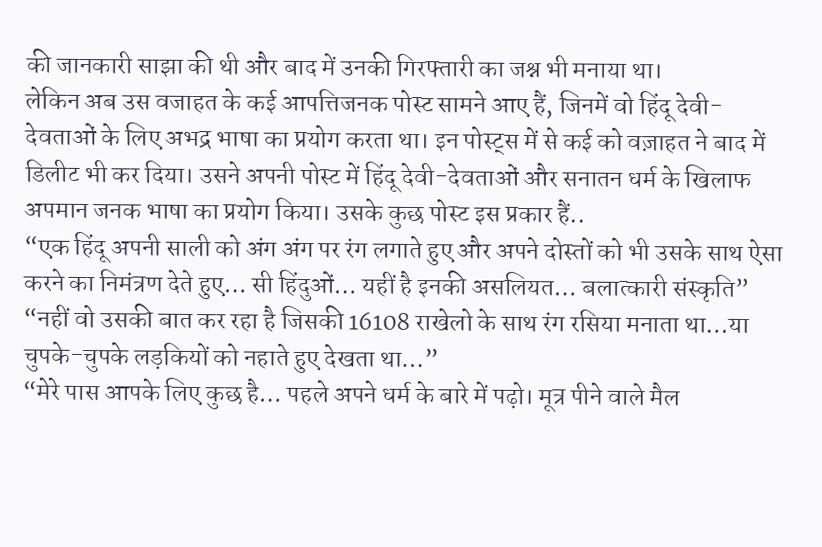की जानकारी साझा की थी और बाद में उनकी गिरफ्तारी का जश्न भी मनाया था।
लेकिन अब उस वजाहत के कई आपत्तिजनक पोस्ट सामने आए हैं, जिनमें वो हिंदू देवी-देवताओं के लिए अभद्र भाषा का प्रयोग करता था। इन पोस्ट्स में से कई को वज़ाहत ने बाद में डिलीट भी कर दिया। उसने अपनी पोस्ट में हिंदू देवी-देवताओं और सनातन धर्म के खिलाफ अपमान जनक भाषा का प्रयोग किया। उसके कुछ पोस्ट इस प्रकार हैं..
“एक हिंदू अपनी साली को अंग अंग पर रंग लगाते हुए और अपने दोस्तों को भी उसके साथ ऐसा करने का निमंत्रण देते हुए… सी हिंदुओं… यहीं है इनकी असलियत… बलात्कारी संस्कृति”
“नहीं वो उसकी बात कर रहा है जिसकी 16108 राखेलो के साथ रंग रसिया मनाता था…या चुपके-चुपके लड़कियों को नहाते हुए देखता था…”
“मेरे पास आपके लिए कुछ है… पहले अपने धर्म के बारे में पढ़ो। मूत्र पीने वाले मैल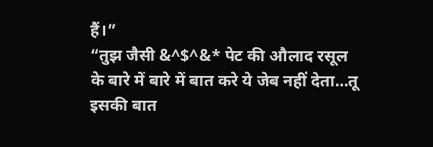हैं।”
“तुझ जैसी &^$^&* पेट की औलाद रसूल के बारे में बारे में बात करे ये जेब नहीं देता…तू इसकी बात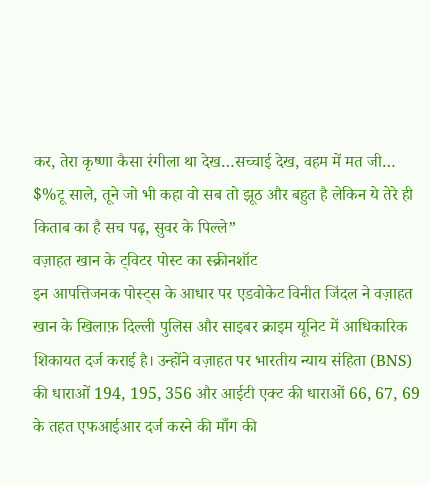कर, तेरा कृष्णा कैसा रंगीला था देख…सच्चाई देख, वहम में मत जी… $%टू साले, तूने जो भी कहा वो सब तो झूठ और बहुत है लेकिन ये तेरे ही किताब का है सच पढ़, सुवर के पिल्ले”
वज़ाहत खान के ट्विटर पोस्ट का स्क्रीनशॉट
इन आपत्तिजनक पोस्ट्स के आधार पर एडवोकेट विनीत जिंदल ने वज़ाहत खान के खिलाफ़ दिल्ली पुलिस और साइबर क्राइम यूनिट में आधिकारिक शिकायत दर्ज कराई है। उन्होंने वज़ाहत पर भारतीय न्याय संहिता (BNS) की धाराओं 194, 195, 356 और आईटी एक्ट की धाराओं 66, 67, 69 के तहत एफआईआर दर्ज करने की माँग की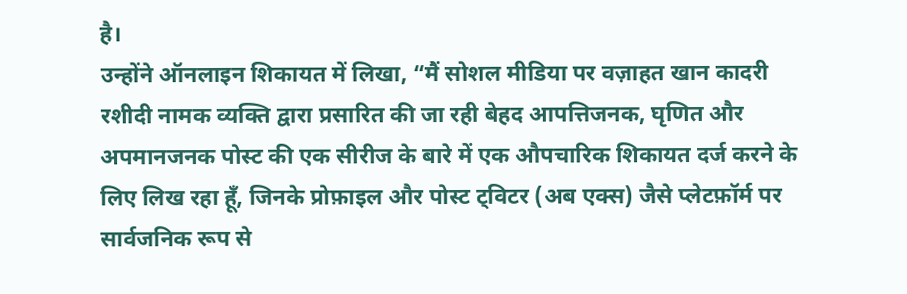है।
उन्होंने ऑनलाइन शिकायत में लिखा, “मैं सोशल मीडिया पर वज़ाहत खान कादरी रशीदी नामक व्यक्ति द्वारा प्रसारित की जा रही बेहद आपत्तिजनक, घृणित और अपमानजनक पोस्ट की एक सीरीज के बारे में एक औपचारिक शिकायत दर्ज करने के लिए लिख रहा हूँ, जिनके प्रोफ़ाइल और पोस्ट ट्विटर (अब एक्स) जैसे प्लेटफ़ॉर्म पर सार्वजनिक रूप से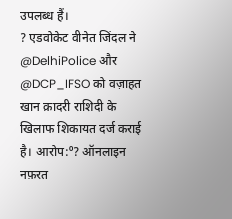उपलब्ध हैं।
? एडवोकेट वीनेत जिंदल ने @DelhiPolice और @DCP_IFSO को वज़ाहत खान क़ादरी राशिदी के खिलाफ शिकायत दर्ज कराई है। आरोप:⁰? ऑनलाइन नफ़रत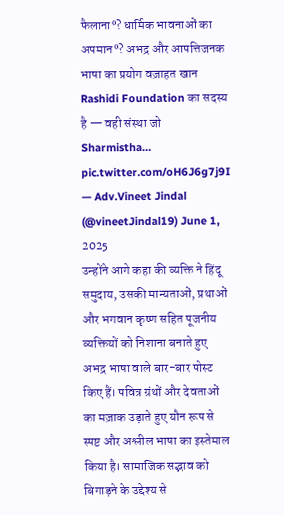फैलाना⁰? धार्मिक भावनाओं का अपमान⁰? अभद्र और आपत्तिजनक भाषा का प्रयोग वज़ाहत खान Rashidi Foundation का सदस्य है — वही संस्था जो Sharmistha… pic.twitter.com/oH6J6g7j9I
— Adv.Vineet Jindal (@vineetJindal19) June 1, 2025
उन्होंने आगे कहा की व्यक्ति ने हिंदू समुदाय, उसकी मान्यताओं, प्रथाओं और भगवान कृष्ण सहित पूजनीय व्यक्तियों को निशाना बनाते हुए अभद्र भाषा वाले बार-बार पोस्ट किए हैं। पवित्र ग्रंथों और देवताओं का मज़ाक उड़ाते हुए यौन रूप से स्पष्ट और अश्लील भाषा का इस्तेमाल किया है। सामाजिक सद्भाव को बिगाड़ने के उद्देश्य से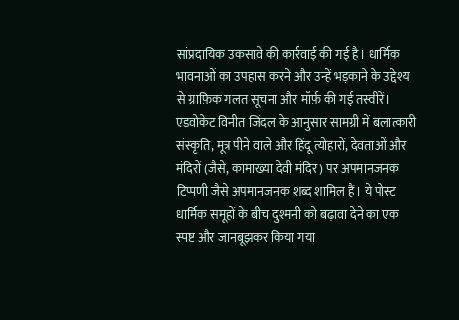सांप्रदायिक उकसावे की कार्रवाई की गई है। धार्मिक भावनाओं का उपहास करने और उन्हें भड़काने के उद्देश्य से ग्राफ़िक गलत सूचना और मॉर्फ़ की गई तस्वीरें।
एडवोकेट विनीत जिंदल के आनुसार सामग्री में बलात्कारी संस्कृति, मूत्र पीने वाले और हिंदू त्योहारों, देवताओं और मंदिरों (जैसे, कामाख्या देवी मंदिर) पर अपमानजनक टिप्पणी जैसे अपमानजनक शब्द शामिल हैं। ये पोस्ट धार्मिक समूहों के बीच दुश्मनी को बढ़ावा देने का एक स्पष्ट और जानबूझकर किया गया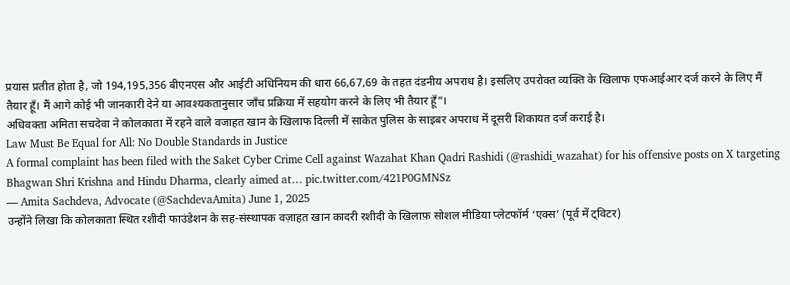प्रयास प्रतीत होता है, जो 194,195,356 बीएनएस और आईटी अधिनियम की धारा 66,67,69 के तहत दंडनीय अपराध है। इसलिए उपरोक्त व्यक्ति के खिलाफ एफआईआर दर्ज करने के लिए मैं तैयार हूँ। मैं आगे कोई भी जानकारी देने या आवश्यकतानुसार जाँच प्रक्रिया में सहयोग करने के लिए भी तैयार हूँ”।
अधिवक्ता अमिता सचदेवा ने कोलकाता में रहने वाले वजाहत खान के खिलाफ दिल्ली में साकेत पुलिस के साइबर अपराध में दूसरी शिकायत दर्ज कराई है।
Law Must Be Equal for All: No Double Standards in Justice
A formal complaint has been filed with the Saket Cyber Crime Cell against Wazahat Khan Qadri Rashidi (@rashidi_wazahat) for his offensive posts on X targeting Bhagwan Shri Krishna and Hindu Dharma, clearly aimed at… pic.twitter.com/421P0GMNSz
— Amita Sachdeva, Advocate (@SachdevaAmita) June 1, 2025
उन्होंने लिखा कि कोलकाता स्थित रशीदी फाउंडेशन के सह-संस्थापक वज़ाहत खान कादरी रशीदी के खिलाफ़ सोशल मीडिया प्लेटफॉर्म ‘एक्स’ (पूर्व में ट्विटर)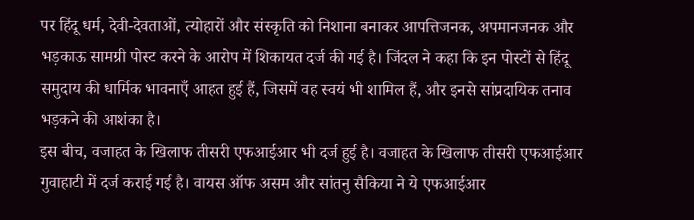पर हिंदू धर्म, देवी-देवताओं, त्योहारों और संस्कृति को निशाना बनाकर आपत्तिजनक, अपमानजनक और भड़काऊ सामग्री पोस्ट करने के आरोप में शिकायत दर्ज की गई है। जिंदल ने कहा कि इन पोस्टों से हिंदू समुदाय की धार्मिक भावनाएँ आहत हुई हैं, जिसमें वह स्वयं भी शामिल हैं, और इनसे सांप्रदायिक तनाव भड़कने की आशंका है।
इस बीच, वजाहत के खिलाफ तीसरी एफआईआर भी दर्ज हुई है। वजाहत के खिलाफ तीसरी एफआईआर गुवाहाटी में दर्ज कराई गई है। वायस ऑफ असम और सांतनु सैकिया ने ये एफआईआर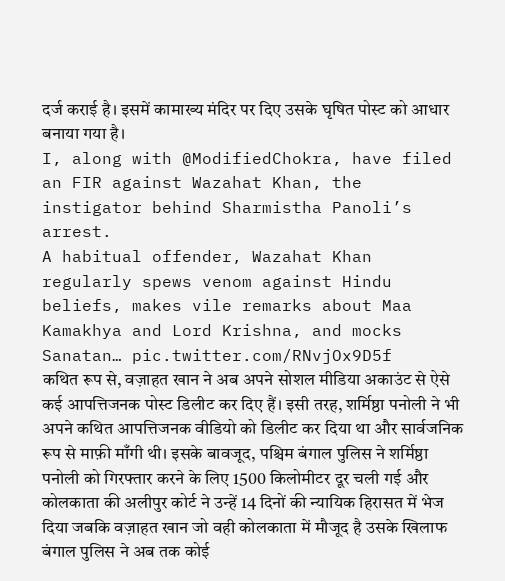दर्ज कराई है। इसमें कामाख्य मंदिर पर दिए उसके घृषित पोस्ट को आधार बनाया गया है।
I, along with @ModifiedChokra, have filed an FIR against Wazahat Khan, the instigator behind Sharmistha Panoli’s arrest.
A habitual offender, Wazahat Khan regularly spews venom against Hindu beliefs, makes vile remarks about Maa Kamakhya and Lord Krishna, and mocks Sanatan… pic.twitter.com/RNvjOx9D5f
कथित रूप से, वज़ाहत खान ने अब अपने सोशल मीडिया अकाउंट से ऐसे कई आपत्तिजनक पोस्ट डिलीट कर दिए हैं। इसी तरह, शर्मिष्ठा पनोली ने भी अपने कथित आपत्तिजनक वीडियो को डिलीट कर दिया था और सार्वजनिक रूप से माफ़ी माँगी थी। इसके बावजूद, पश्चिम बंगाल पुलिस ने शर्मिष्ठा पनोली को गिरफ्तार करने के लिए 1500 किलोमीटर दूर चली गई और कोलकाता की अलीपुर कोर्ट ने उन्हें 14 दिनों की न्यायिक हिरासत में भेज दिया जबकि वज़ाहत खान जो वही कोलकाता में मौजूद है उसके खिलाफ बंगाल पुलिस ने अब तक कोई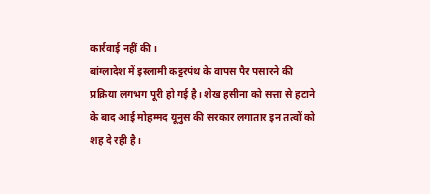कार्रवाई नहीं की।
बांग्लादेश में इस्लामी कट्टरपंथ के वापस पैर पसारने की प्रक्रिया लगभग पूरी हो गई है। शेख हसीना को सत्ता से हटाने के बाद आई मोहम्मद यूनुस की सरकार लगातार इन तत्वों को शह दे रही है।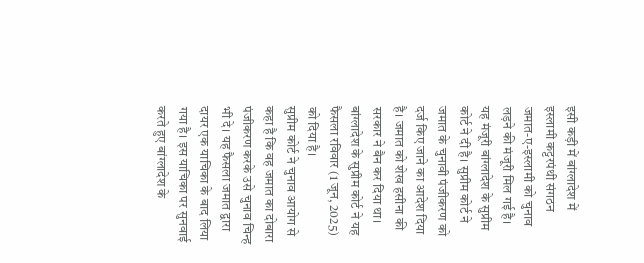इसी कड़ी में बांग्लादेश में इस्लामी कट्टरपंथी संगठन जमात-ए-इस्लामी को चुनाव लड़ने की मंजूरी मिल गई है।
यह मंजूरी बांग्लादेश के सुप्रीम कोर्ट ने दी है। सुप्रीम कोर्ट ने जमात के चुनावी पंजीकरण को दर्ज किए जाने का आदेश दिया है। जमात को शेख हसीना की सरकार ने बैन कर दिया था। बांग्लादेश के सुप्रीम कोर्ट ने यह फैसला रविवार (1 जून, 2025) को दिया है।
सुप्रीम कोर्ट ने चुनाव आयोग से कहा है कि वह जमात का दोबारा पंजीकरण करके उसे चुनाव चिन्ह भी दे। यह फैसला जमात द्वारा दायर एक याचिका के बाद लिया गया है। इस याचिका पर सुनवाई करते हुए बांग्लादेश के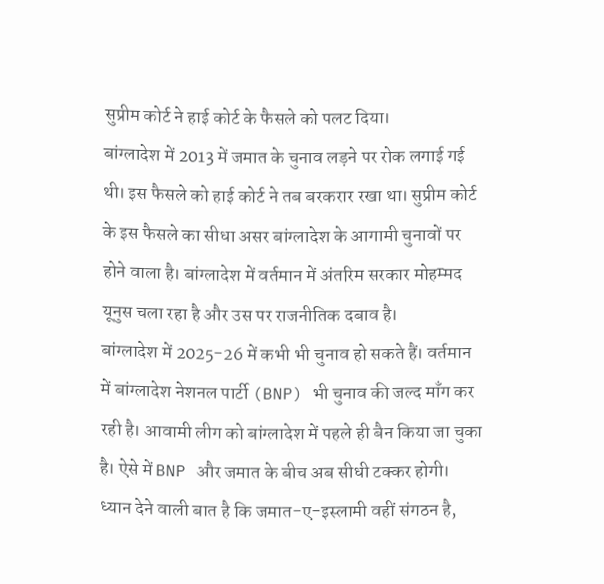सुप्रीम कोर्ट ने हाई कोर्ट के फैसले को पलट दिया।
बांग्लादेश में 2013 में जमात के चुनाव लड़ने पर रोक लगाई गई थी। इस फैसले को हाई कोर्ट ने तब बरकरार रखा था। सुप्रीम कोर्ट के इस फैसले का सीधा असर बांग्लादेश के आगामी चुनावों पर होने वाला है। बांग्लादेश में वर्तमान में अंतरिम सरकार मोहम्मद यूनुस चला रहा है और उस पर राजनीतिक दबाव है।
बांग्लादेश में 2025-26 में कभी भी चुनाव हो सकते हैं। वर्तमान में बांग्लादेश नेशनल पार्टी (BNP) भी चुनाव की जल्द माँग कर रही है। आवामी लीग को बांग्लादेश में पहले ही बैन किया जा चुका है। ऐसे में BNP और जमात के बीच अब सीधी टक्कर होगी।
ध्यान देने वाली बात है कि जमात-ए-इस्लामी वहीं संगठन है,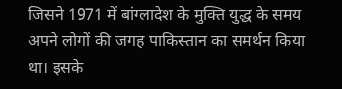जिसने 1971 में बांग्लादेश के मुक्ति युद्ध के समय अपने लोगों की जगह पाकिस्तान का समर्थन किया था। इसके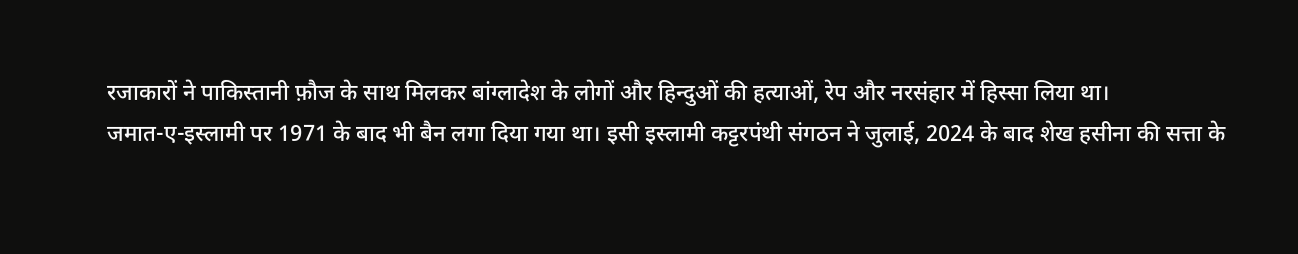रजाकारों ने पाकिस्तानी फ़ौज के साथ मिलकर बांग्लादेश के लोगों और हिन्दुओं की हत्याओं, रेप और नरसंहार में हिस्सा लिया था।
जमात-ए-इस्लामी पर 1971 के बाद भी बैन लगा दिया गया था। इसी इस्लामी कट्टरपंथी संगठन ने जुलाई, 2024 के बाद शेख हसीना की सत्ता के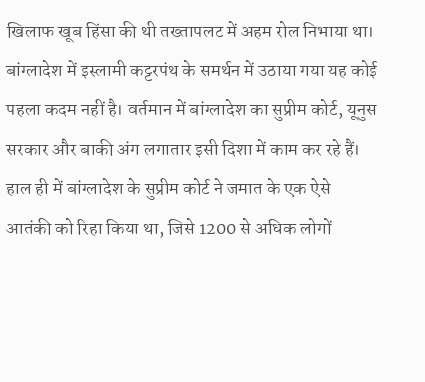खिलाफ खूब हिंसा की थी तख्तापलट में अहम रोल निभाया था।
बांग्लादेश में इस्लामी कट्टरपंथ के समर्थन में उठाया गया यह कोई पहला कदम नहीं है। वर्तमान में बांग्लादेश का सुप्रीम कोर्ट, यूनुस सरकार और बाकी अंग लगातार इसी दिशा में काम कर रहे हैं। हाल ही में बांग्लादेश के सुप्रीम कोर्ट ने जमात के एक ऐसे आतंकी को रिहा किया था, जिसे 1200 से अधिक लोगों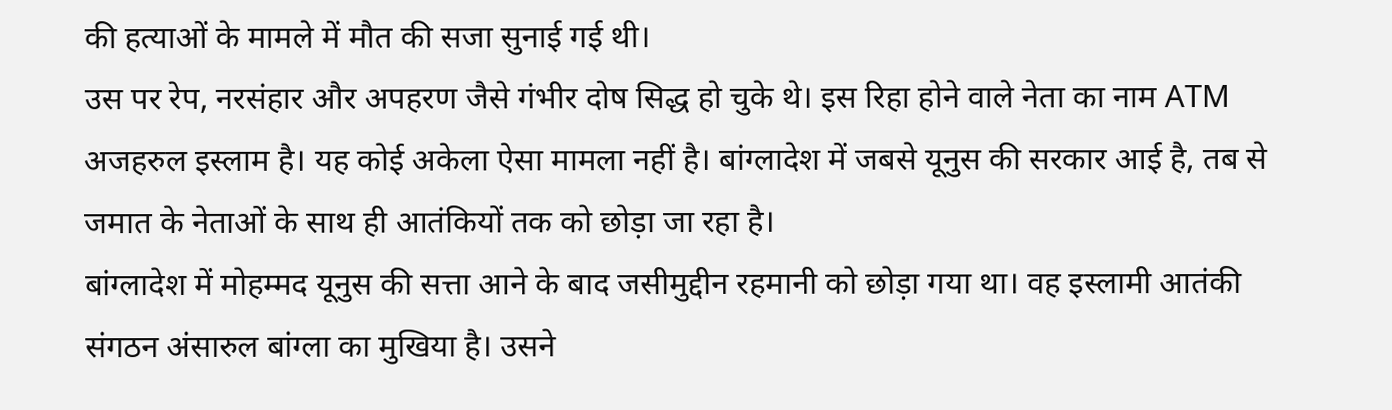की हत्याओं के मामले में मौत की सजा सुनाई गई थी।
उस पर रेप, नरसंहार और अपहरण जैसे गंभीर दोष सिद्ध हो चुके थे। इस रिहा होने वाले नेता का नाम ATM अजहरुल इस्लाम है। यह कोई अकेला ऐसा मामला नहीं है। बांग्लादेश में जबसे यूनुस की सरकार आई है, तब से जमात के नेताओं के साथ ही आतंकियों तक को छोड़ा जा रहा है।
बांग्लादेश में मोहम्मद यूनुस की सत्ता आने के बाद जसीमुद्दीन रहमानी को छोड़ा गया था। वह इस्लामी आतंकी संगठन अंसारुल बांग्ला का मुखिया है। उसने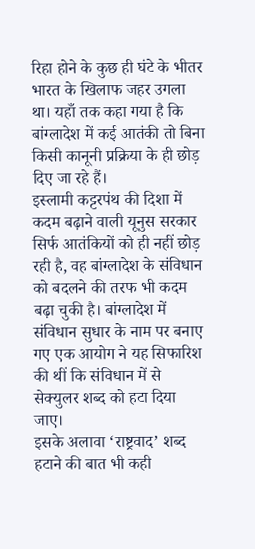रिहा होने के कुछ ही घंटे के भीतर भारत के खिलाफ जहर उगला था। यहाँ तक कहा गया है कि बांग्लादेश में कई आतंकी तो बिना किसी कानूनी प्रक्रिया के ही छोड़ दिए जा रहे हैं।
इस्लामी कट्टरपंथ की दिशा में कदम बढ़ाने वाली यूनुस सरकार सिर्फ आतंकियों को ही नहीं छोड़ रही है, वह बांग्लादेश के संविधान को बदलने की तरफ भी कदम बढ़ा चुकी है। बांग्लादेश में संविधान सुधार के नाम पर बनाए गए एक आयोग ने यह सिफारिश की थीं कि संविधान में से सेक्युलर शब्द को हटा दिया जाए।
इसके अलावा ‘राष्ट्रवाद’ शब्द हटाने की बात भी कही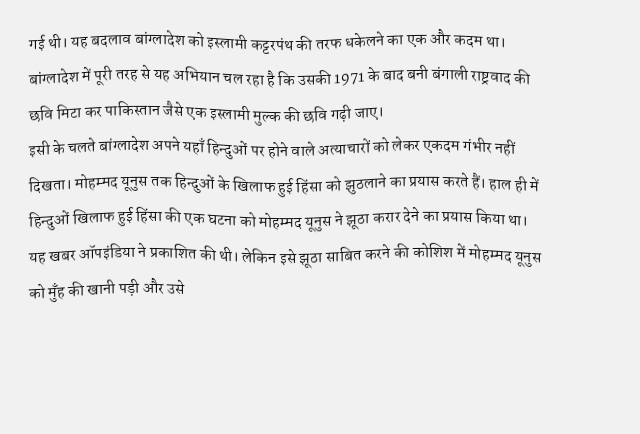गई थी। यह बदलाव बांग्लादेश को इस्लामी कट्टरपंथ की तरफ धकेलने का एक और कदम था। बांग्लादेश में पूरी तरह से यह अभियान चल रहा है कि उसकी 1971 के बाद बनी बंगाली राष्ट्रवाद की छवि मिटा कर पाकिस्तान जैसे एक इस्लामी मुल्क की छवि गढ़ी जाए।
इसी के चलते बांग्लादेश अपने यहाँ हिन्दुओं पर होने वाले अत्याचारों को लेकर एकदम गंभीर नहीं दिखता। मोहम्मद यूनुस तक हिन्दुओं के खिलाफ हुई हिंसा को झुठलाने का प्रयास करते हैं। हाल ही में हिन्दुओं खिलाफ हुई हिंसा की एक घटना को मोहम्मद यूनुस ने झूठा करार देने का प्रयास किया था।
यह खबर ऑपइंडिया ने प्रकाशित की थी। लेकिन इसे झूठा साबित करने की कोशिश में मोहम्मद यूनुस को मुँह की खानी पड़ी और उसे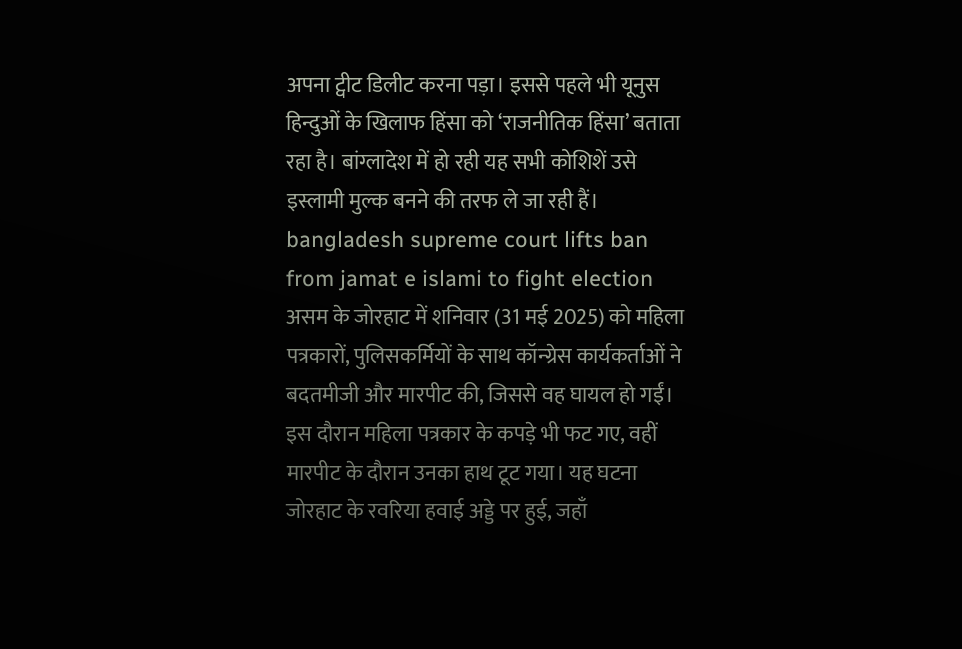अपना ट्वीट डिलीट करना पड़ा। इससे पहले भी यूनुस हिन्दुओं के खिलाफ हिंसा को ‘राजनीतिक हिंसा’ बताता रहा है। बांग्लादेश में हो रही यह सभी कोशिशें उसे इस्लामी मुल्क बनने की तरफ ले जा रही हैं।
bangladesh supreme court lifts ban from jamat e islami to fight election
असम के जोरहाट में शनिवार (31 मई 2025) को महिला पत्रकारों, पुलिसकर्मियों के साथ कॉन्ग्रेस कार्यकर्ताओं ने बदतमीजी और मारपीट की, जिससे वह घायल हो गईं। इस दौरान महिला पत्रकार के कपड़े भी फट गए, वहीं मारपीट के दौरान उनका हाथ टूट गया। यह घटना जोरहाट के रवरिया हवाई अड्डे पर हुई, जहाँ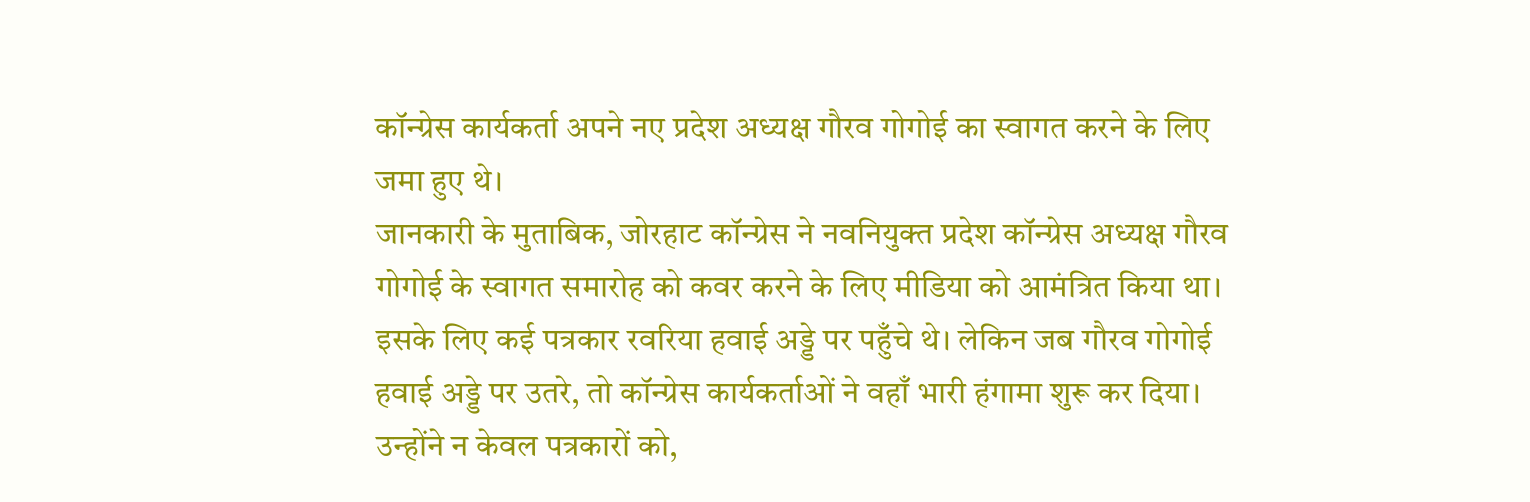कॉन्ग्रेस कार्यकर्ता अपने नए प्रदेश अध्यक्ष गौरव गोगोई का स्वागत करने के लिए जमा हुए थे।
जानकारी के मुताबिक, जोरहाट कॉन्ग्रेस ने नवनियुक्त प्रदेश कॉन्ग्रेस अध्यक्ष गौरव गोगोई के स्वागत समारोह को कवर करने के लिए मीडिया को आमंत्रित किया था। इसके लिए कई पत्रकार रवरिया हवाई अड्डे पर पहुँचे थे। लेकिन जब गौरव गोगोई हवाई अड्डे पर उतरे, तो कॉन्ग्रेस कार्यकर्ताओं ने वहाँ भारी हंगामा शुरू कर दिया। उन्होंने न केवल पत्रकारों को,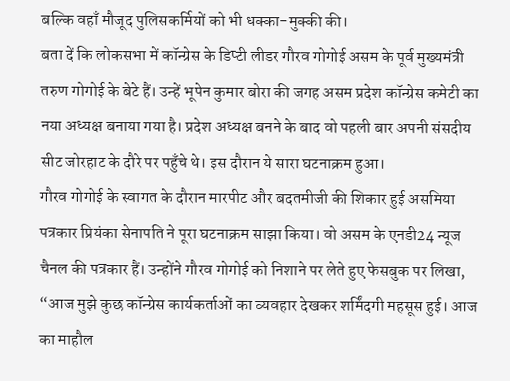बल्कि वहाँ मौजूद पुलिसकर्मियों को भी धक्का-मुक्की की।
बता दें कि लोकसभा में कॉन्ग्रेस के डिप्टी लीडर गौरव गोगोई असम के पूर्व मुख्यमंत्री तरुण गोगोई के बेटे हैं। उन्हें भूपेन कुमार बोरा की जगह असम प्रदेश कॉन्ग्रेस कमेटी का नया अध्यक्ष बनाया गया है। प्रदेश अध्यक्ष बनने के बाद वो पहली बार अपनी संसदीय सीट जोरहाट के दौरे पर पहुँचे थे। इस दौरान ये सारा घटनाक्रम हुआ।
गौरव गोगोई के स्वागत के दौरान मारपीट और बदतमीजी की शिकार हुई असमिया पत्रकार प्रियंका सेनापति ने पूरा घटनाक्रम साझा किया। वो असम के एनडी24 न्यूज चैनल की पत्रकार हैं। उन्होंने गौरव गोगोई को निशाने पर लेते हुए फेसबुक पर लिखा, “आज मुझे कुछ कॉन्ग्रेस कार्यकर्ताओं का व्यवहार देखकर शर्मिंदगी महसूस हुई। आज का माहौल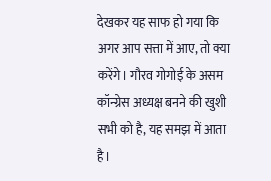देखकर यह साफ हो गया कि अगर आप सत्ता में आए, तो क्या करेंगे। गौरव गोगोई के असम कॉन्ग्रेस अध्यक्ष बनने की खुशी सभी को है, यह समझ में आता है।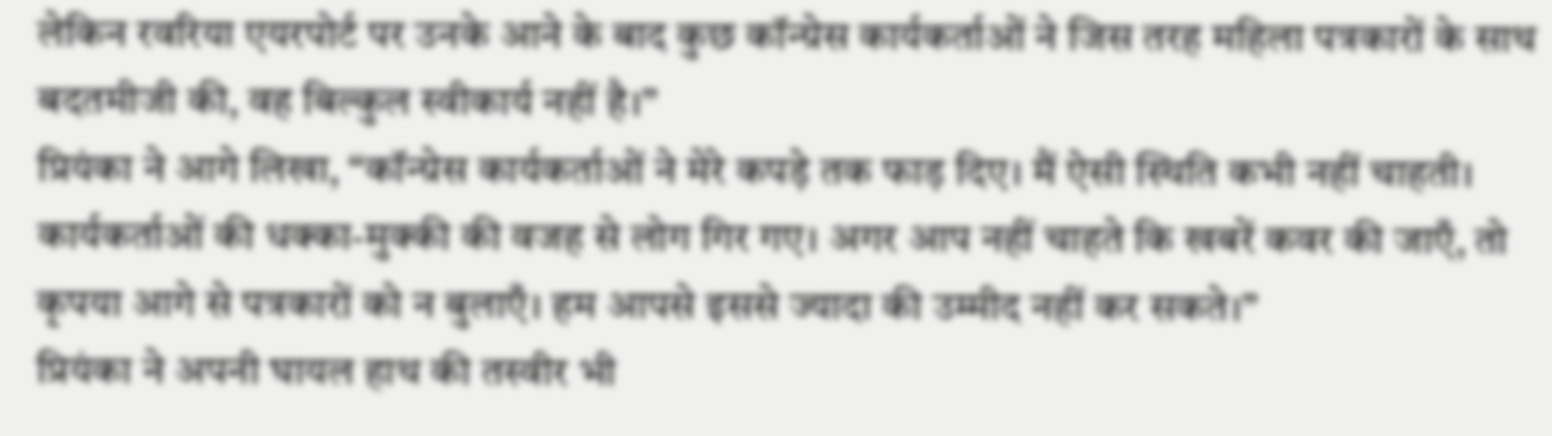लेकिन रवरिया एयरपोर्ट पर उनके आने के बाद कुछ कॉन्ग्रेस कार्यकर्ताओं ने जिस तरह महिला पत्रकारों के साथ बदतमीजी की, वह बिल्कुल स्वीकार्य नहीं है।”
प्रियंका ने आगे लिखा, “कॉन्ग्रेस कार्यकर्ताओं ने मेरे कपड़े तक फाड़ दिए। मैं ऐसी स्थिति कभी नहीं चाहती। कार्यकर्ताओं की धक्का-मुक्की की वजह से लोग गिर गए। अगर आप नहीं चाहते कि खबरें कवर की जाएँ, तो कृपया आगे से पत्रकारों को न बुलाएँ। हम आपसे इससे ज्यादा की उम्मीद नहीं कर सकते।”
प्रियंका ने अपनी घायल हाथ की तस्वीर भी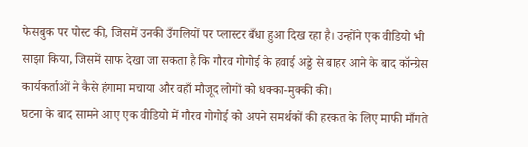फेसबुक पर पोस्ट की, जिसमें उनकी उँगलियों पर प्लास्टर बँधा हुआ दिख रहा है। उन्होंने एक वीडियो भी साझा किया, जिसमें साफ देखा जा सकता है कि गौरव गोगोई के हवाई अड्डे से बाहर आने के बाद कॉन्ग्रेस कार्यकर्ताओं ने कैसे हंगामा मचाया और वहाँ मौजूद लोगों को धक्का-मुक्की की।
घटना के बाद सामने आए एक वीडियो में गौरव गोगोई को अपने समर्थकों की हरकत के लिए माफी माँगते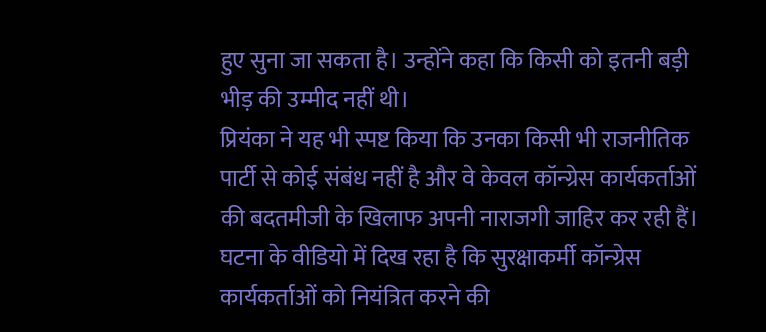हुए सुना जा सकता है। उन्होंने कहा कि किसी को इतनी बड़ी भीड़ की उम्मीद नहीं थी।
प्रियंका ने यह भी स्पष्ट किया कि उनका किसी भी राजनीतिक पार्टी से कोई संबंध नहीं है और वे केवल कॉन्ग्रेस कार्यकर्ताओं की बदतमीजी के खिलाफ अपनी नाराजगी जाहिर कर रही हैं।
घटना के वीडियो में दिख रहा है कि सुरक्षाकर्मी कॉन्ग्रेस कार्यकर्ताओं को नियंत्रित करने की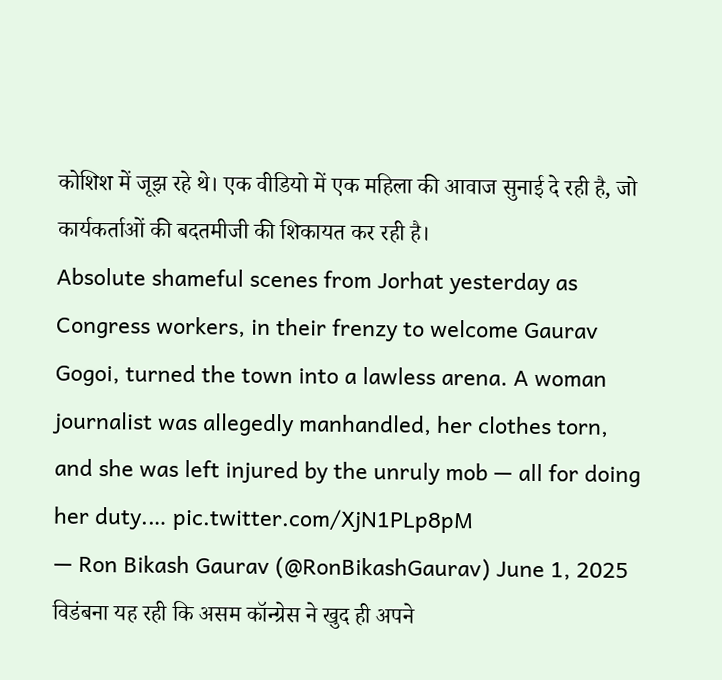कोशिश में जूझ रहे थे। एक वीडियो में एक महिला की आवाज सुनाई दे रही है, जो कार्यकर्ताओं की बदतमीजी की शिकायत कर रही है।
Absolute shameful scenes from Jorhat yesterday as Congress workers, in their frenzy to welcome Gaurav Gogoi, turned the town into a lawless arena. A woman journalist was allegedly manhandled, her clothes torn, and she was left injured by the unruly mob — all for doing her duty.… pic.twitter.com/XjN1PLp8pM
— Ron Bikash Gaurav (@RonBikashGaurav) June 1, 2025
विडंबना यह रही कि असम कॉन्ग्रेस ने खुद ही अपने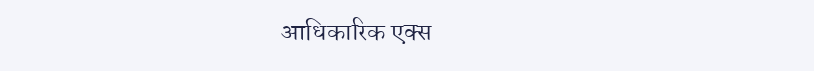आधिकारिक एक्स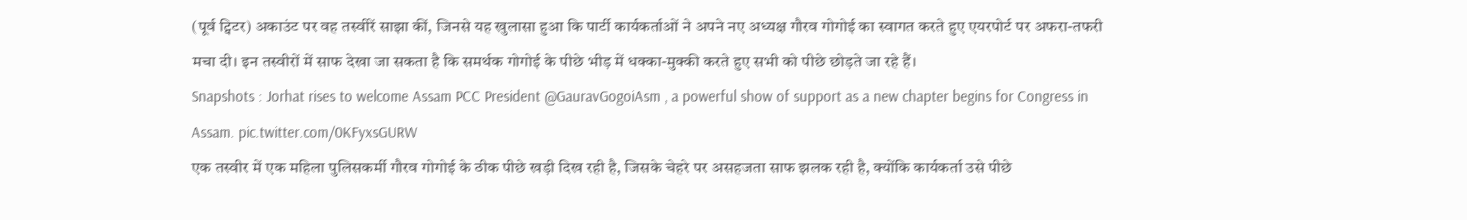(पूर्व ट्विटर) अकाउंट पर वह तस्वीरें साझा कीं, जिनसे यह खुलासा हुआ कि पार्टी कार्यकर्ताओं ने अपने नए अध्यक्ष गौरव गोगोई का स्वागत करते हुए एयरपोर्ट पर अफरा-तफरी मचा दी। इन तस्वीरों में साफ देखा जा सकता है कि समर्थक गोगोई के पीछे भीड़ में धक्का-मुक्की करते हुए सभी को पीछे छोड़ते जा रहे हैं।
Snapshots : Jorhat rises to welcome Assam PCC President @GauravGogoiAsm , a powerful show of support as a new chapter begins for Congress in Assam. pic.twitter.com/0KFyxsGURW
एक तस्वीर में एक महिला पुलिसकर्मी गौरव गोगोई के ठीक पीछे खड़ी दिख रही है, जिसके चेहरे पर असहजता साफ झलक रही है, क्योंकि कार्यकर्ता उसे पीछे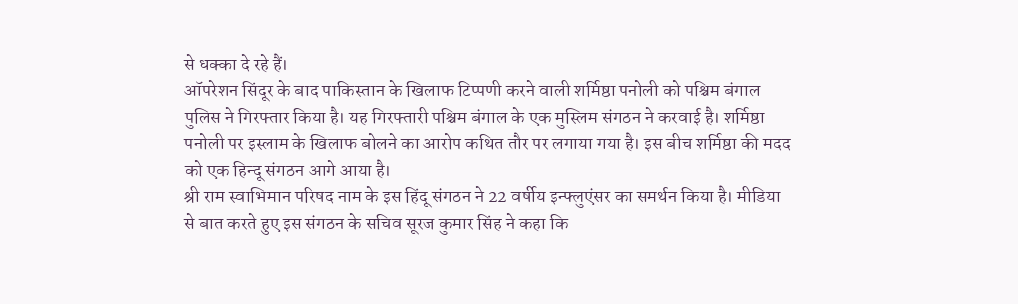से धक्का दे रहे हैं।
ऑपरेशन सिंदूर के बाद पाकिस्तान के खिलाफ टिप्पणी करने वाली शर्मिष्ठा पनोली को पश्चिम बंगाल पुलिस ने गिरफ्तार किया है। यह गिरफ्तारी पश्चिम बंगाल के एक मुस्लिम संगठन ने करवाई है। शर्मिष्ठा पनोली पर इस्लाम के खिलाफ बोलने का आरोप कथित तौर पर लगाया गया है। इस बीच शर्मिष्ठा की मदद को एक हिन्दू संगठन आगे आया है।
श्री राम स्वाभिमान परिषद नाम के इस हिंदू संगठन ने 22 वर्षीय इन्फ्लुएंसर का समर्थन किया है। मीडिया से बात करते हुए इस संगठन के सचिव सूरज कुमार सिंह ने कहा कि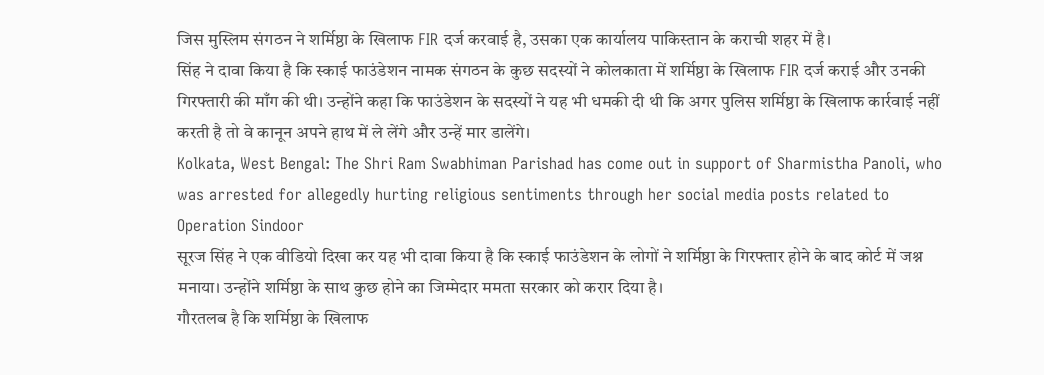जिस मुस्लिम संगठन ने शर्मिष्ठा के खिलाफ FIR दर्ज करवाई है, उसका एक कार्यालय पाकिस्तान के कराची शहर में है।
सिंह ने दावा किया है कि स्काई फाउंडेशन नामक संगठन के कुछ सदस्यों ने कोलकाता में शर्मिष्ठा के खिलाफ FIR दर्ज कराई और उनकी गिरफ्तारी की माँग की थी। उन्होंने कहा कि फाउंडेशन के सदस्यों ने यह भी धमकी दी थी कि अगर पुलिस शर्मिष्ठा के खिलाफ कार्रवाई नहीं करती है तो वे कानून अपने हाथ में ले लेंगे और उन्हें मार डालेंगे।
Kolkata, West Bengal: The Shri Ram Swabhiman Parishad has come out in support of Sharmistha Panoli, who was arrested for allegedly hurting religious sentiments through her social media posts related to Operation Sindoor
सूरज सिंह ने एक वीडियो दिखा कर यह भी दावा किया है कि स्काई फाउंडेशन के लोगों ने शर्मिष्ठा के गिरफ्तार होने के बाद कोर्ट में जश्न मनाया। उन्होंने शर्मिष्ठा के साथ कुछ होने का जिम्मेदार ममता सरकार को करार दिया है।
गौरतलब है कि शर्मिष्ठा के खिलाफ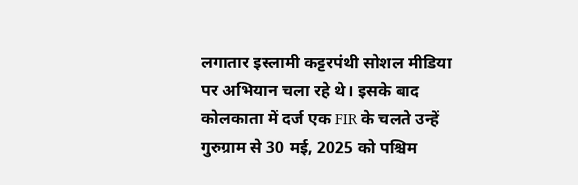लगातार इस्लामी कट्टरपंथी सोशल मीडिया पर अभियान चला रहे थे। इसके बाद कोलकाता में दर्ज एक FIR के चलते उन्हें गुरुग्राम से 30 मई, 2025 को पश्चिम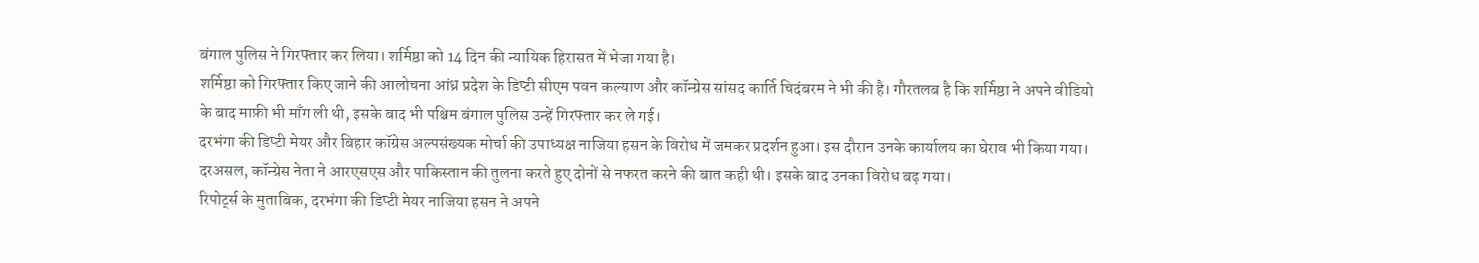बंगाल पुलिस ने गिरफ्तार कर लिया। शर्मिष्ठा को 14 दिन की न्यायिक हिरासत में भेजा गया है।
शर्मिष्ठा को गिरफ्तार किए जाने की आलोचना आंध्र प्रदेश के डिप्टी सीएम पवन कल्याण और कॉन्ग्रेस सांसद कार्ति चिदंबरम ने भी की है। गौरतलब है कि शर्मिष्ठा ने अपने वीडियो के बाद माफ़ी भी माँग ली थी, इसके बाद भी पश्चिम बंगाल पुलिस उन्हें गिरफ्तार कर ले गई।
दरभंगा की डिप्टी मेयर और बिहार कॉग्रेस अल्पसंख्यक मोर्चा की उपाध्यक्ष नाजिया हसन के विरोध में जमकर प्रदर्शन हुआ। इस दौरान उनके कार्यालय का घेराव भी किया गया। दरअसल, कॉन्ग्रेस नेता ने आरएसएस और पाकिस्तान की तुलना करते हुए दोनों से नफरत करने की बात कही थी। इसके बाद उनका विरोध बढ़ गया।
रिपोर्ट्स के मुताबिक, दरभंगा की डिप्टी मेयर नाजिया हसन ने अपने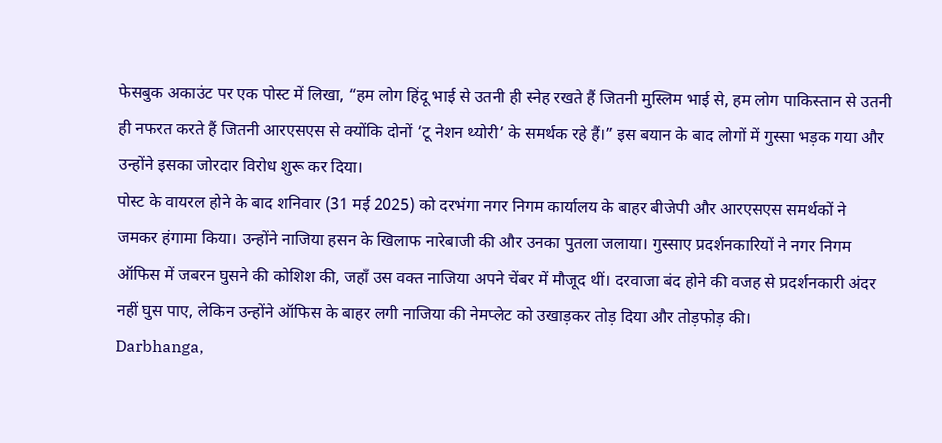फेसबुक अकाउंट पर एक पोस्ट में लिखा, “हम लोग हिंदू भाई से उतनी ही स्नेह रखते हैं जितनी मुस्लिम भाई से, हम लोग पाकिस्तान से उतनी ही नफरत करते हैं जितनी आरएसएस से क्योंकि दोनों ‘टू नेशन थ्योरी’ के समर्थक रहे हैं।” इस बयान के बाद लोगों में गुस्सा भड़क गया और उन्होंने इसका जोरदार विरोध शुरू कर दिया।
पोस्ट के वायरल होने के बाद शनिवार (31 मई 2025) को दरभंगा नगर निगम कार्यालय के बाहर बीजेपी और आरएसएस समर्थकों ने जमकर हंगामा किया। उन्होंने नाजिया हसन के खिलाफ नारेबाजी की और उनका पुतला जलाया। गुस्साए प्रदर्शनकारियों ने नगर निगम ऑफिस में जबरन घुसने की कोशिश की, जहाँ उस वक्त नाजिया अपने चेंबर में मौजूद थीं। दरवाजा बंद होने की वजह से प्रदर्शनकारी अंदर नहीं घुस पाए, लेकिन उन्होंने ऑफिस के बाहर लगी नाजिया की नेमप्लेट को उखाड़कर तोड़ दिया और तोड़फोड़ की।
Darbhanga,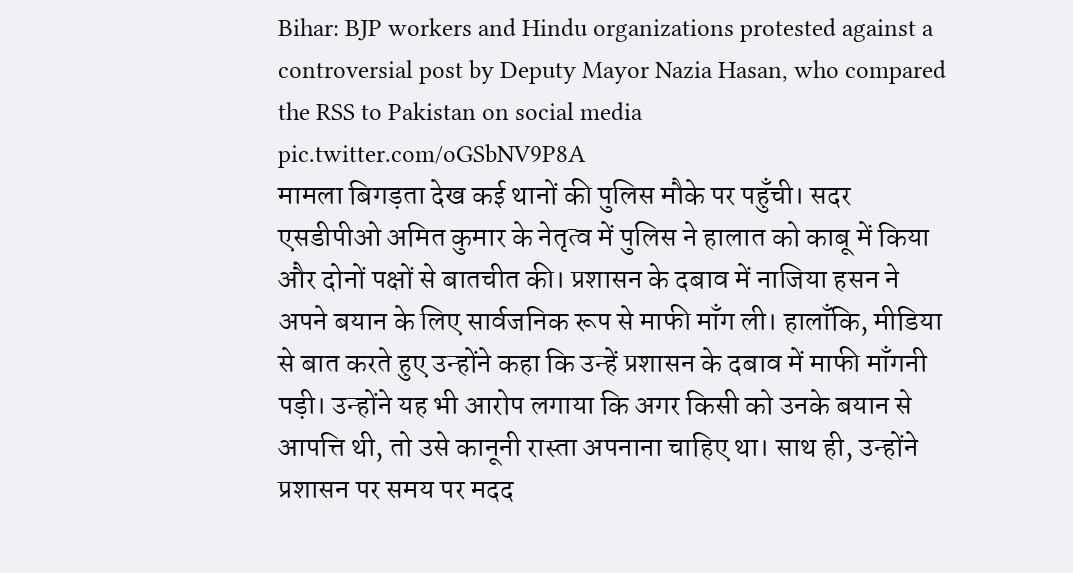Bihar: BJP workers and Hindu organizations protested against a controversial post by Deputy Mayor Nazia Hasan, who compared the RSS to Pakistan on social media pic.twitter.com/oGSbNV9P8A
मामला बिगड़ता देख कई थानों की पुलिस मौके पर पहुँची। सदर एसडीपीओ अमित कुमार के नेतृत्व में पुलिस ने हालात को काबू में किया और दोनों पक्षों से बातचीत की। प्रशासन के दबाव में नाजिया हसन ने अपने बयान के लिए सार्वजनिक रूप से माफी माँग ली। हालाँकि, मीडिया से बात करते हुए उन्होंने कहा कि उन्हें प्रशासन के दबाव में माफी माँगनी पड़ी। उन्होंने यह भी आरोप लगाया कि अगर किसी को उनके बयान से आपत्ति थी, तो उसे कानूनी रास्ता अपनाना चाहिए था। साथ ही, उन्होंने प्रशासन पर समय पर मदद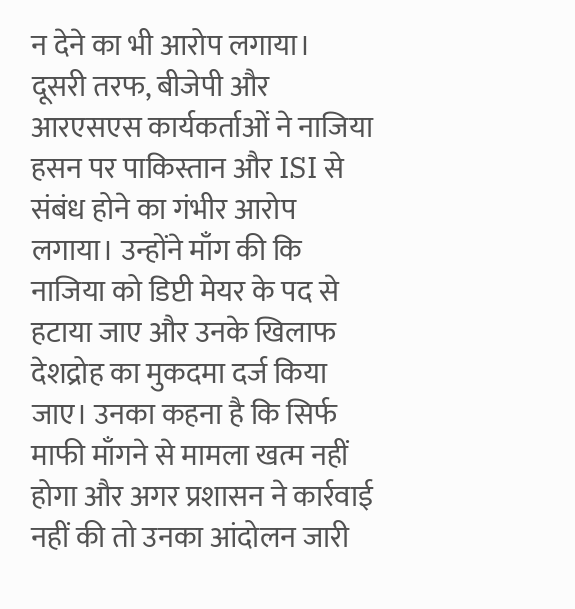न देने का भी आरोप लगाया।
दूसरी तरफ, बीजेपी और आरएसएस कार्यकर्ताओं ने नाजिया हसन पर पाकिस्तान और ISI से संबंध होने का गंभीर आरोप लगाया। उन्होंने माँग की कि नाजिया को डिप्टी मेयर के पद से हटाया जाए और उनके खिलाफ देशद्रोह का मुकदमा दर्ज किया जाए। उनका कहना है कि सिर्फ माफी माँगने से मामला खत्म नहीं होगा और अगर प्रशासन ने कार्रवाई नहीं की तो उनका आंदोलन जारी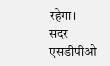रहेगा।
सदर एसडीपीओ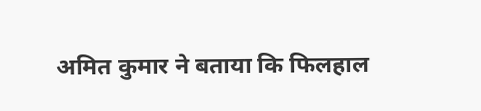अमित कुमार ने बताया कि फिलहाल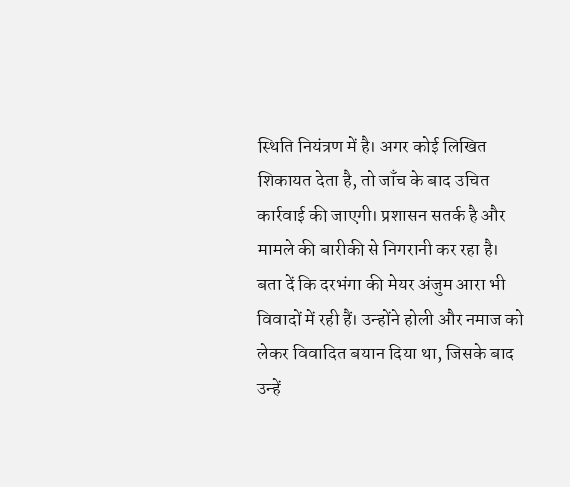स्थिति नियंत्रण में है। अगर कोई लिखित शिकायत देता है, तो जाँच के बाद उचित कार्रवाई की जाएगी। प्रशासन सतर्क है और मामले की बारीकी से निगरानी कर रहा है।
बता दें कि दरभंगा की मेयर अंजुम आरा भी विवादों में रही हैं। उन्होंने होली और नमाज को लेकर विवादित बयान दिया था, जिसके बाद उन्हें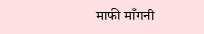माफी माँगनी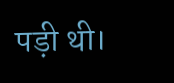पड़ी थी।